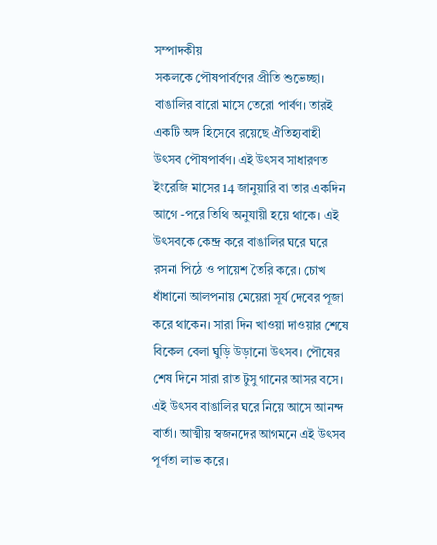সম্পাদকীয়
সকলকে পৌষপার্বণের প্রীতি শুভেচ্ছা। বাঙালির বারো মাসে তেরো পার্বণ। তারই একটি অঙ্গ হিসেবে রয়েছে ঐতিহ্যবাহী উৎসব পৌষপার্বণ। এই উৎসব সাধারণত ইংরেজি মাসের 14 জানুয়ারি বা তার একদিন আগে -পরে তিথি অনুযায়ী হয়ে থাকে। এই উৎসবকে কেন্দ্র করে বাঙালির ঘরে ঘরে রসনা পিঠে ও পায়েশ তৈরি করে। চোখ ধাঁধানো আলপনায় মেয়েরা সূর্য দেবের পূজা করে থাকেন। সারা দিন খাওয়া দাওয়ার শেষে বিকেল বেলা ঘুড়ি উড়ানো উৎসব। পৌষের শেষ দিনে সারা রাত টুসু গানের আসর বসে। এই উৎসব বাঙালির ঘরে নিয়ে আসে আনন্দ বার্তা। আত্মীয় স্বজনদের আগমনে এই উৎসব পূর্ণতা লাভ করে।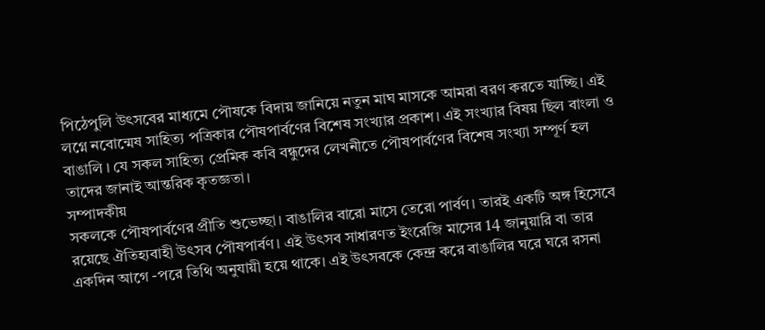পিঠেপুলি উৎসবের মাধ্যমে পৌষকে বিদায় জানিয়ে নতুন মাঘ মাসকে আমরা বরণ করতে যাচ্ছি। এই লগ্নে নবোন্মেষ সাহিত্য পত্রিকার পৌষপার্বণের বিশেষ সংখ্যার প্রকাশ। এই সংখ্যার বিষয় ছিল বাংলা ও বাঙালি । যে সকল সাহিত্য প্রেমিক কবি বন্ধুদের লেখনীতে পৌষপার্বণের বিশেষ সংখ্যা সম্পূর্ণ হল তাদের জানাই আন্তরিক কৃতজ্ঞতা।
সম্পাদকীয়
সকলকে পৌষপার্বণের প্রীতি শুভেচ্ছা। বাঙালির বারো মাসে তেরো পার্বণ। তারই একটি অঙ্গ হিসেবে রয়েছে ঐতিহ্যবাহী উৎসব পৌষপার্বণ। এই উৎসব সাধারণত ইংরেজি মাসের 14 জানুয়ারি বা তার একদিন আগে -পরে তিথি অনুযায়ী হয়ে থাকে। এই উৎসবকে কেন্দ্র করে বাঙালির ঘরে ঘরে রসনা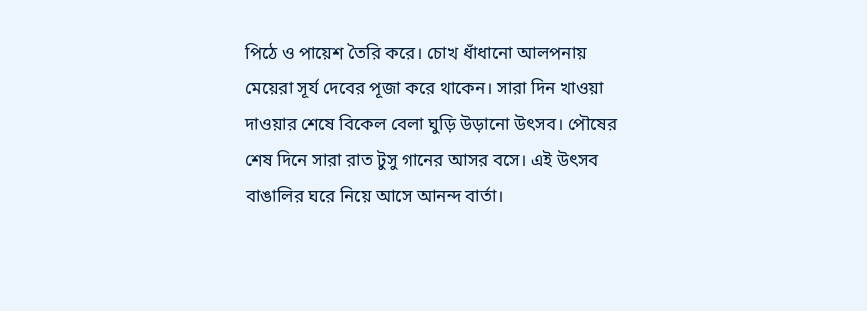পিঠে ও পায়েশ তৈরি করে। চোখ ধাঁধানো আলপনায় মেয়েরা সূর্য দেবের পূজা করে থাকেন। সারা দিন খাওয়া দাওয়ার শেষে বিকেল বেলা ঘুড়ি উড়ানো উৎসব। পৌষের শেষ দিনে সারা রাত টুসু গানের আসর বসে। এই উৎসব বাঙালির ঘরে নিয়ে আসে আনন্দ বার্তা।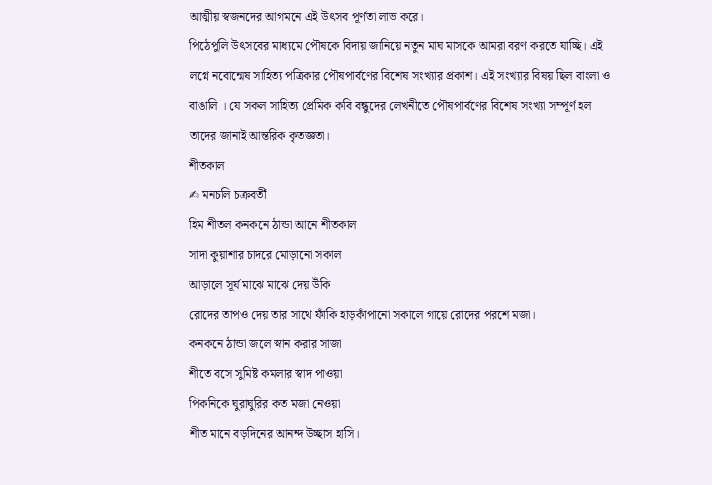আত্মীয় স্বজনদের আগমনে এই উৎসব পূর্ণতা লাভ করে।
পিঠেপুলি উৎসবের মাধ্যমে পৌষকে বিদায় জানিয়ে নতুন মাঘ মাসকে আমরা বরণ করতে যাচ্ছি। এই লগ্নে নবোন্মেষ সাহিত্য পত্রিকার পৌষপার্বণের বিশেষ সংখ্যার প্রকাশ। এই সংখ্যার বিষয় ছিল বাংলা ও বাঙালি । যে সকল সাহিত্য প্রেমিক কবি বন্ধুদের লেখনীতে পৌষপার্বণের বিশেষ সংখ্যা সম্পূর্ণ হল তাদের জানাই আন্তরিক কৃতজ্ঞতা।
শীতকাল
✍ মনচলি চক্রবর্তী
হিম শীতল কনকনে ঠান্ডা আনে শীতকাল
সাদা কুয়াশার চাদরে মোড়ানো সকাল
আড়ালে সূর্য মাঝে মাঝে দেয় উঁকি
রোদের তাপও দেয় তার সাথে ফাঁকি হাড়কাঁপানো সকালে গায়ে রোদের পরশে মজা।
কনকনে ঠান্ডা জলে স্নান করার সাজা
শীতে বসে সুমিষ্ট কমলার স্বাদ পাওয়া
পিকনিকে ঘুরাঘুরির কত মজা নেওয়া
শীত মানে বড়দিনের আনন্দ উচ্ছাস হাসি।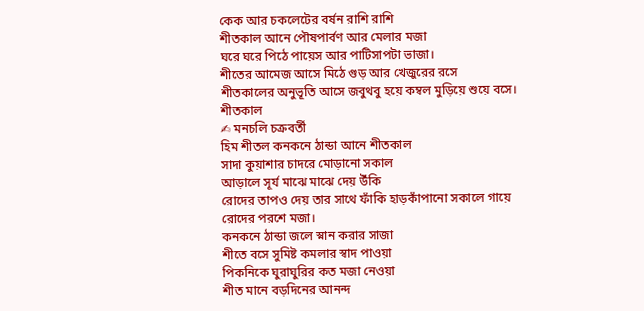কেক আর চকলেটের বর্ষন রাশি রাশি
শীতকাল আনে পৌষপার্বণ আর মেলার মজা
ঘরে ঘরে পিঠে পায়েস আর পাটিসাপটা ভাজা।
শীতের আমেজ আসে মিঠে গুড় আর খেজুরের রসে
শীতকালের অনুভূতি আসে জবুথবু হয়ে কম্বল মুড়িয়ে শুয়ে বসে।
শীতকাল
✍ মনচলি চক্রবর্তী
হিম শীতল কনকনে ঠান্ডা আনে শীতকাল
সাদা কুয়াশার চাদরে মোড়ানো সকাল
আড়ালে সূর্য মাঝে মাঝে দেয় উঁকি
রোদের তাপও দেয় তার সাথে ফাঁকি হাড়কাঁপানো সকালে গায়ে রোদের পরশে মজা।
কনকনে ঠান্ডা জলে স্নান করার সাজা
শীতে বসে সুমিষ্ট কমলার স্বাদ পাওয়া
পিকনিকে ঘুরাঘুরির কত মজা নেওয়া
শীত মানে বড়দিনের আনন্দ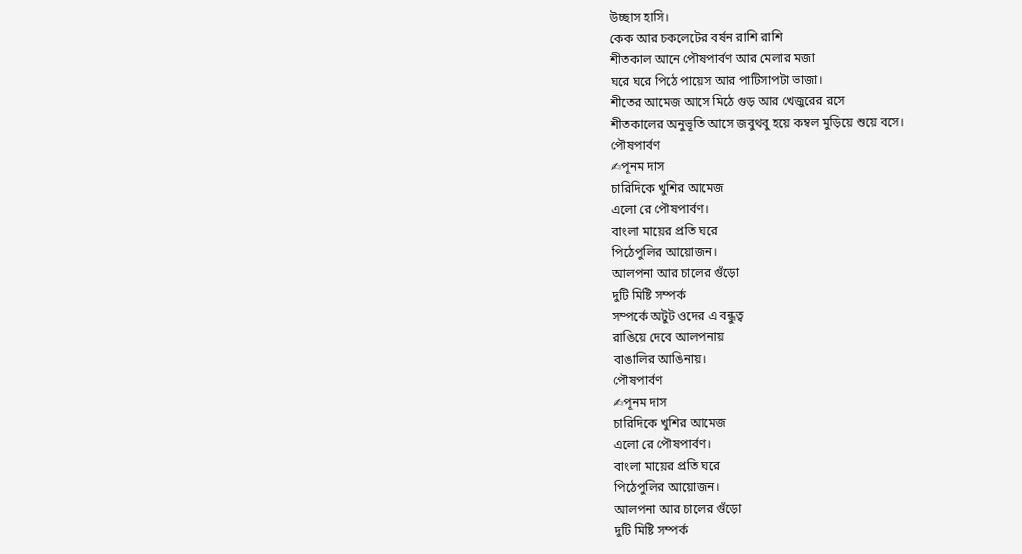উচ্ছাস হাসি।
কেক আর চকলেটের বর্ষন রাশি রাশি
শীতকাল আনে পৌষপার্বণ আর মেলার মজা
ঘরে ঘরে পিঠে পায়েস আর পাটিসাপটা ভাজা।
শীতের আমেজ আসে মিঠে গুড় আর খেজুরের রসে
শীতকালের অনুভূতি আসে জবুথবু হয়ে কম্বল মুড়িয়ে শুয়ে বসে।
পৌষপার্বণ
✍পূনম দাস
চারিদিকে খুশির আমেজ
এলো রে পৌষপার্বণ।
বাংলা মায়ের প্রতি ঘরে
পিঠেপুলির আয়োজন।
আলপনা আর চালের গুঁড়ো
দুটি মিষ্টি সম্পর্ক
সম্পর্কে অটুট ওদের এ বন্ধুত্ব
রাঙিয়ে দেবে আলপনায়
বাঙালির আঙিনায়।
পৌষপার্বণ
✍পূনম দাস
চারিদিকে খুশির আমেজ
এলো রে পৌষপার্বণ।
বাংলা মায়ের প্রতি ঘরে
পিঠেপুলির আয়োজন।
আলপনা আর চালের গুঁড়ো
দুটি মিষ্টি সম্পর্ক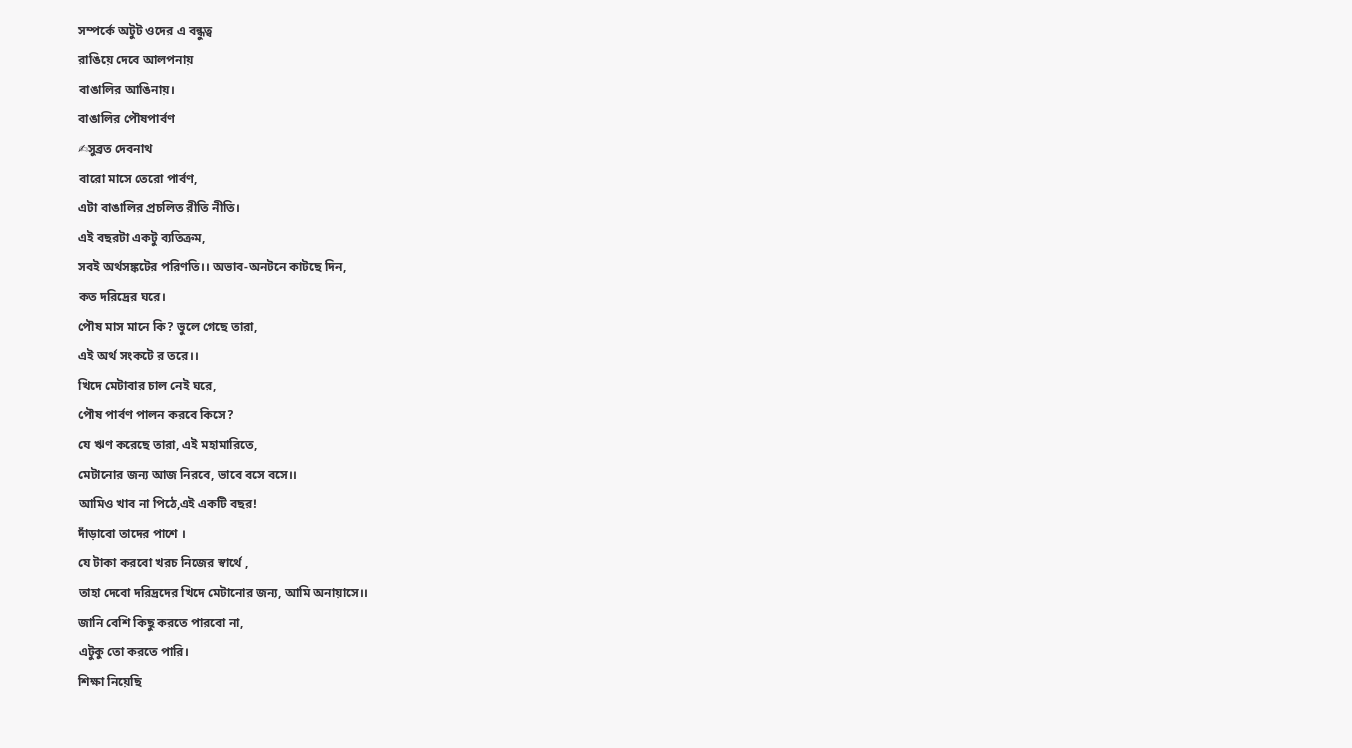সম্পর্কে অটুট ওদের এ বন্ধুত্ব
রাঙিয়ে দেবে আলপনায়
বাঙালির আঙিনায়।
বাঙালির পৌষপার্বণ
✍সুব্রত দেবনাথ
বারো মাসে তেরো পার্বণ,
এটা বাঙালির প্রচলিত রীতি নীতি।
এই বছরটা একটু ব্যতিক্রম,
সবই অর্থসঙ্কটের পরিণতি।। অভাব-অনটনে কাটছে দিন,
কত দরিদ্রের ঘরে।
পৌষ মাস মানে কি? ভুলে গেছে তারা,
এই অর্থ সংকটে র তরে।।
খিদে মেটাবার চাল নেই ঘরে,
পৌষ পার্বণ পালন করবে কিসে?
যে ঋণ করেছে তারা, এই মহামারিতে,
মেটানোর জন্য আজ নিরবে, ভাবে বসে বসে।।
আমিও খাব না পিঠে,এই একটি বছর!
দাঁড়াবো তাদের পাশে ।
যে টাকা করবো খরচ নিজের স্বার্থে ,
তাহা দেবো দরিদ্রদের খিদে মেটানোর জন্য, আমি অনায়াসে।।
জানি বেশি কিছু করতে পারবো না,
এটুকু তো করতে পারি।
শিক্ষা নিয়েছি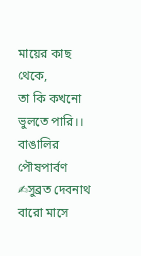মায়ের কাছ থেকে,
তা কি কখনো ভুলতে পারি।।
বাঙালির পৌষপার্বণ
✍সুব্রত দেবনাথ
বারো মাসে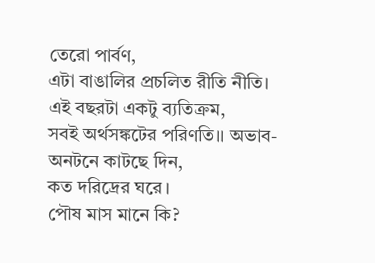তেরো পার্বণ,
এটা বাঙালির প্রচলিত রীতি নীতি।
এই বছরটা একটু ব্যতিক্রম,
সবই অর্থসঙ্কটের পরিণতি।। অভাব-অনটনে কাটছে দিন,
কত দরিদ্রের ঘরে।
পৌষ মাস মানে কি?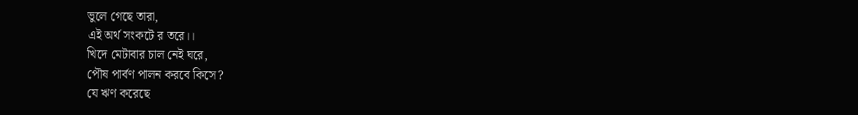ভুলে গেছে তারা,
এই অর্থ সংকটে র তরে।।
খিদে মেটাবার চাল নেই ঘরে,
পৌষ পার্বণ পালন করবে কিসে?
যে ঋণ করেছে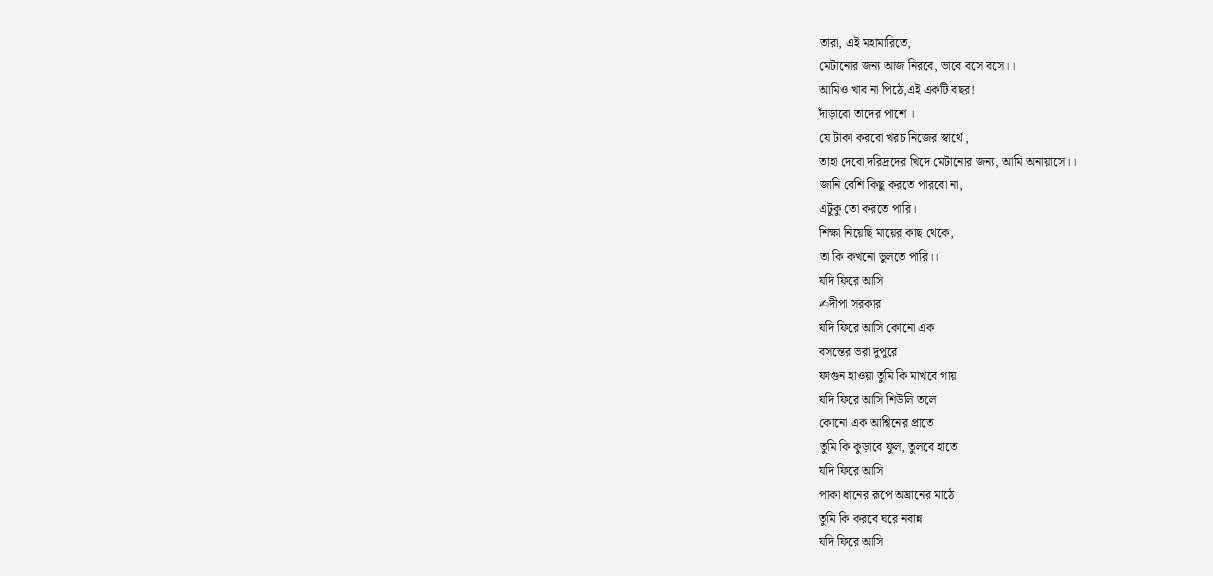তারা, এই মহামারিতে,
মেটানোর জন্য আজ নিরবে, ভাবে বসে বসে।।
আমিও খাব না পিঠে,এই একটি বছর!
দাঁড়াবো তাদের পাশে ।
যে টাকা করবো খরচ নিজের স্বার্থে ,
তাহা দেবো দরিদ্রদের খিদে মেটানোর জন্য, আমি অনায়াসে।।
জানি বেশি কিছু করতে পারবো না,
এটুকু তো করতে পারি।
শিক্ষা নিয়েছি মায়ের কাছ থেকে,
তা কি কখনো ভুলতে পারি।।
যদি ফিরে আসি
✍দীপা সরকার
যদি ফিরে আসি কোনো এক
বসন্তের ভরা দুপুরে
ফাগুন হাওয়া তুমি কি মাখবে গায়
যদি ফিরে আসি শিউলি তলে
কোনো এক আশ্বিনের প্রাতে
তুমি কি কুড়াবে ফুল, তুলবে হাতে
যদি ফিরে আসি
পাকা ধানের রূপে অঘ্রানের মাঠে
তুমি কি করবে ঘরে নবান্ন
যদি ফিরে আসি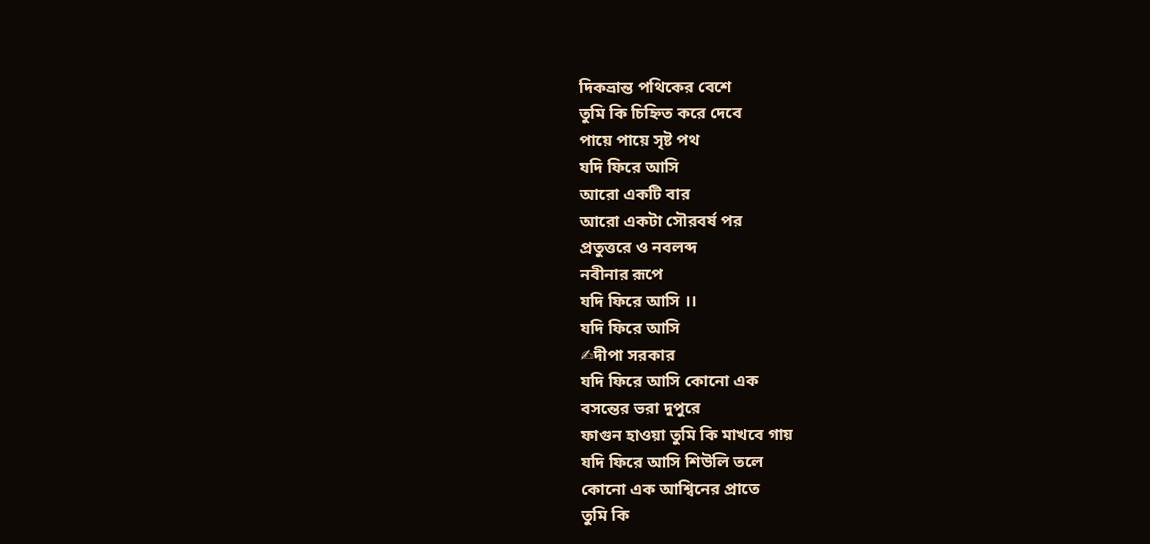দিকভ্রান্ত পথিকের বেশে
তুমি কি চিহ্নিত করে দেবে
পায়ে পায়ে সৃষ্ট পথ
যদি ফিরে আসি
আরো একটি বার
আরো একটা সৌরবর্ষ পর
প্রতুত্তরে ও নবলব্দ
নবীনার রূপে
যদি ফিরে আসি ।।
যদি ফিরে আসি
✍দীপা সরকার
যদি ফিরে আসি কোনো এক
বসন্তের ভরা দুপুরে
ফাগুন হাওয়া তুমি কি মাখবে গায়
যদি ফিরে আসি শিউলি তলে
কোনো এক আশ্বিনের প্রাতে
তুমি কি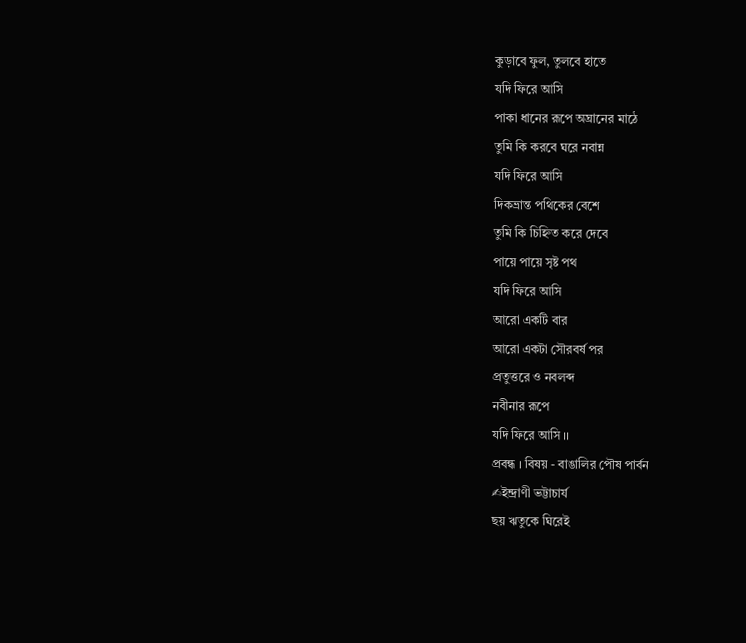কুড়াবে ফুল, তুলবে হাতে
যদি ফিরে আসি
পাকা ধানের রূপে অঘ্রানের মাঠে
তুমি কি করবে ঘরে নবান্ন
যদি ফিরে আসি
দিকভ্রান্ত পথিকের বেশে
তুমি কি চিহ্নিত করে দেবে
পায়ে পায়ে সৃষ্ট পথ
যদি ফিরে আসি
আরো একটি বার
আরো একটা সৌরবর্ষ পর
প্রতুত্তরে ও নবলব্দ
নবীনার রূপে
যদি ফিরে আসি ।।
প্রবন্ধ । বিষয় - বাঙালির পৌষ পার্বন
✍ইন্দ্রাণী ভট্টাচার্য
ছয় ঋতুকে ঘিরেই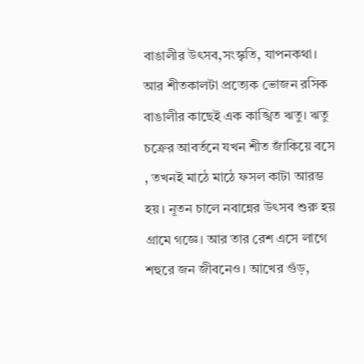বাঙালীর উৎসব,সংস্কৃতি, যাপনকথা। আর শীতকালটা প্রত্যেক ভোজন রসিক বাঙালীর কাছেই এক কাঙ্খিত ঋতু। ঋতু চক্রের আবর্তনে যখন শীত জাঁকিয়ে বসে , তখনই মাঠে মাঠে ফসল কাটা আরম্ভ হয়। নূতন চালে নবান্নের উৎসব শুরু হয় গ্রামে গজ্ঞে। আর তার রেশ এসে লাগে শহুরে জন জীবনেও। আখের গুঁড়,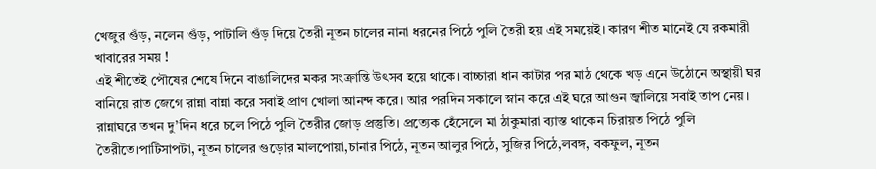খেজুর গুঁড়, নলেন গুঁড়, পাটালি গুঁড় দিয়ে তৈরী নূতন চালের নানা ধরনের পিঠে পুলি তৈরী হয় এই সময়েই। কারণ শীত মানেই যে রকমারী খাবারের সময় !
এই শীতেই পৌষের শেষে দিনে বাঙালিদের মকর সংক্রান্তি উৎসব হয়ে থাকে। বাচ্চারা ধান কাটার পর মাঠ থেকে খড় এনে উঠোনে অস্থায়ী ঘর বানিয়ে রাত জেগে রান্না বান্না করে সবাই প্রাণ খোলা আনন্দ করে। আর পরদিন সকালে স্নান করে এই ঘরে আগুন জ্বালিয়ে সবাই তাপ নেয়। রান্নাঘরে তখন দু’দিন ধরে চলে পিঠে পুলি তৈরীর জোড় প্রস্তুতি। প্রত্যেক হেঁসেলে মা ঠাকুমারা ব্যাস্ত থাকেন চিরায়ত পিঠে পুলি তৈরীতে।পাটিসাপটা, নূতন চালের গুড়োর মালপোয়া,চানার পিঠে, নূতন আলুর পিঠে, সুজির পিঠে,লবঙ্গ, বকফুল, নূতন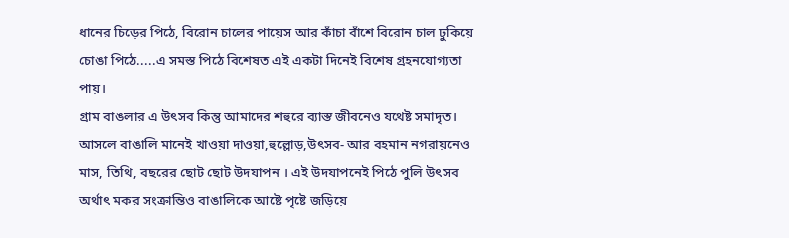ধানের চিড়ের পিঠে, বিরোন চালের পায়েস আর কাঁচা বাঁশে বিরোন চাল ঢুকিয়ে চোঙা পিঠে.....এ সমস্ত পিঠে বিশেষত এই একটা দিনেই বিশেষ গ্রহনযোগ্যতা পায়।
গ্রাম বাঙলার এ উৎসব কিন্তু আমাদের শহুরে ব্যাস্ত জীবনেও যথেষ্ট সমাদৃত। আসলে বাঙালি মানেই খাওয়া দাওয়া,হুল্লোড়,উৎসব- আর বহমান নগরায়নেও মাস, তিথি, বছরের ছোট ছোট উদযাপন । এই উদযাপনেই পিঠে পুলি উৎসব অর্থাৎ মকর সংক্রান্তিও বাঙালিকে আষ্টে পৃষ্টে জড়িয়ে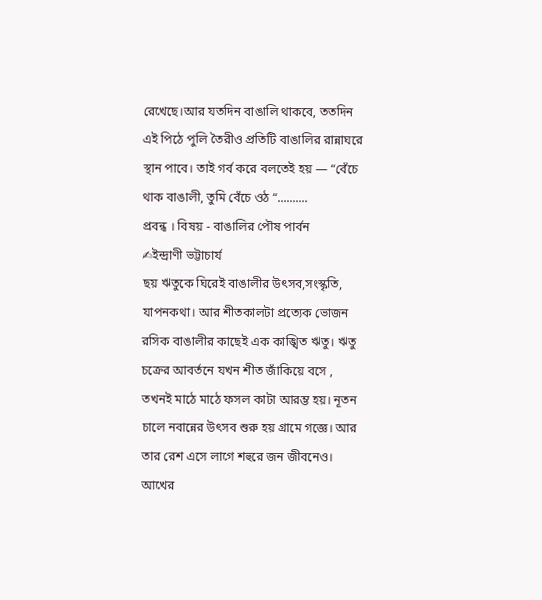রেখেছে।আর যতদিন বাঙালি থাকবে, ততদিন এই পিঠে পুলি তৈরীও প্রতিটি বাঙালির রান্নাঘরে স্থান পাবে। তাই গর্ব করে বলতেই হয় — “বেঁচে থাক বাঙালী, তুমি বেঁচে ওঠ “..........
প্রবন্ধ । বিষয় - বাঙালির পৌষ পার্বন
✍ইন্দ্রাণী ভট্টাচার্য
ছয় ঋতুকে ঘিরেই বাঙালীর উৎসব,সংস্কৃতি, যাপনকথা। আর শীতকালটা প্রত্যেক ভোজন রসিক বাঙালীর কাছেই এক কাঙ্খিত ঋতু। ঋতু চক্রের আবর্তনে যখন শীত জাঁকিয়ে বসে , তখনই মাঠে মাঠে ফসল কাটা আরম্ভ হয়। নূতন চালে নবান্নের উৎসব শুরু হয় গ্রামে গজ্ঞে। আর তার রেশ এসে লাগে শহুরে জন জীবনেও। আখের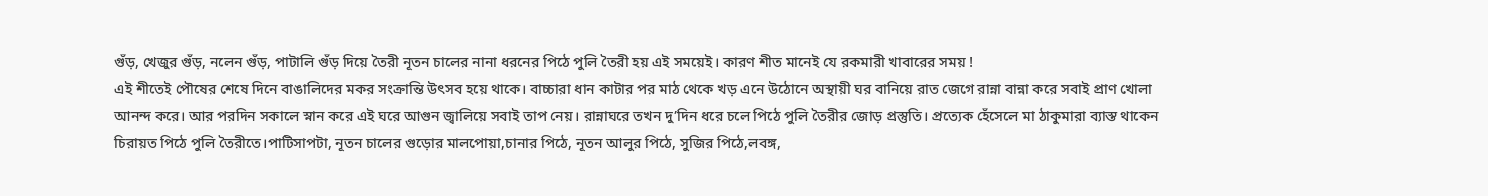গুঁড়, খেজুর গুঁড়, নলেন গুঁড়, পাটালি গুঁড় দিয়ে তৈরী নূতন চালের নানা ধরনের পিঠে পুলি তৈরী হয় এই সময়েই। কারণ শীত মানেই যে রকমারী খাবারের সময় !
এই শীতেই পৌষের শেষে দিনে বাঙালিদের মকর সংক্রান্তি উৎসব হয়ে থাকে। বাচ্চারা ধান কাটার পর মাঠ থেকে খড় এনে উঠোনে অস্থায়ী ঘর বানিয়ে রাত জেগে রান্না বান্না করে সবাই প্রাণ খোলা আনন্দ করে। আর পরদিন সকালে স্নান করে এই ঘরে আগুন জ্বালিয়ে সবাই তাপ নেয়। রান্নাঘরে তখন দু’দিন ধরে চলে পিঠে পুলি তৈরীর জোড় প্রস্তুতি। প্রত্যেক হেঁসেলে মা ঠাকুমারা ব্যাস্ত থাকেন চিরায়ত পিঠে পুলি তৈরীতে।পাটিসাপটা, নূতন চালের গুড়োর মালপোয়া,চানার পিঠে, নূতন আলুর পিঠে, সুজির পিঠে,লবঙ্গ,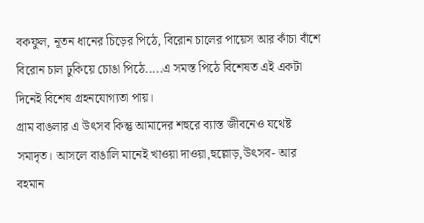বকফুল, নূতন ধানের চিড়ের পিঠে, বিরোন চালের পায়েস আর কাঁচা বাঁশে বিরোন চাল ঢুকিয়ে চোঙা পিঠে.....এ সমস্ত পিঠে বিশেষত এই একটা দিনেই বিশেষ গ্রহনযোগ্যতা পায়।
গ্রাম বাঙলার এ উৎসব কিন্তু আমাদের শহুরে ব্যাস্ত জীবনেও যথেষ্ট সমাদৃত। আসলে বাঙালি মানেই খাওয়া দাওয়া,হুল্লোড়,উৎসব- আর বহমান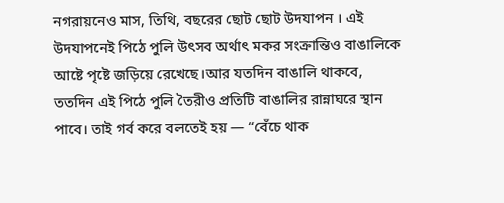নগরায়নেও মাস, তিথি, বছরের ছোট ছোট উদযাপন । এই উদযাপনেই পিঠে পুলি উৎসব অর্থাৎ মকর সংক্রান্তিও বাঙালিকে আষ্টে পৃষ্টে জড়িয়ে রেখেছে।আর যতদিন বাঙালি থাকবে, ততদিন এই পিঠে পুলি তৈরীও প্রতিটি বাঙালির রান্নাঘরে স্থান পাবে। তাই গর্ব করে বলতেই হয় — “বেঁচে থাক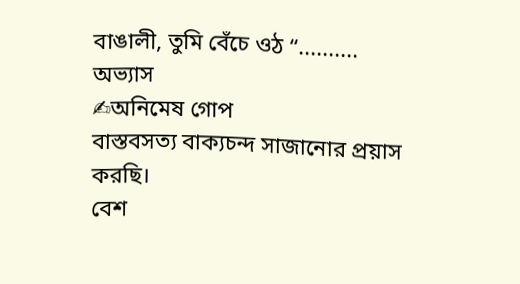বাঙালী, তুমি বেঁচে ওঠ “..........
অভ্যাস
✍অনিমেষ গোপ
বাস্তবসত্য বাক্যচন্দ সাজানোর প্রয়াস করছি।
বেশ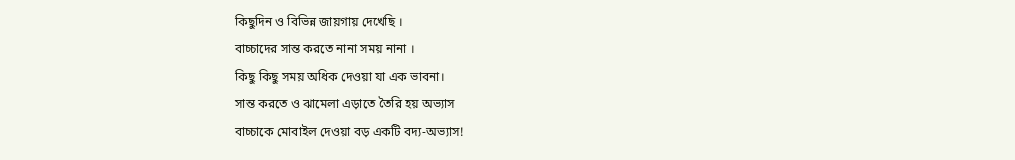কিছুদিন ও বিভিন্ন জায়গায় দেখেছি ।
বাচ্চাদের সান্ত করতে নানা সময় নানা ।
কিছু কিছু সময় অধিক দেওয়া যা এক ভাবনা।
সান্ত করতে ও ঝামেলা এড়াতে তৈরি হয় অভ্যাস
বাচ্চাকে মোবাইল দেওয়া বড় একটি বদ্য-অভ্যাস!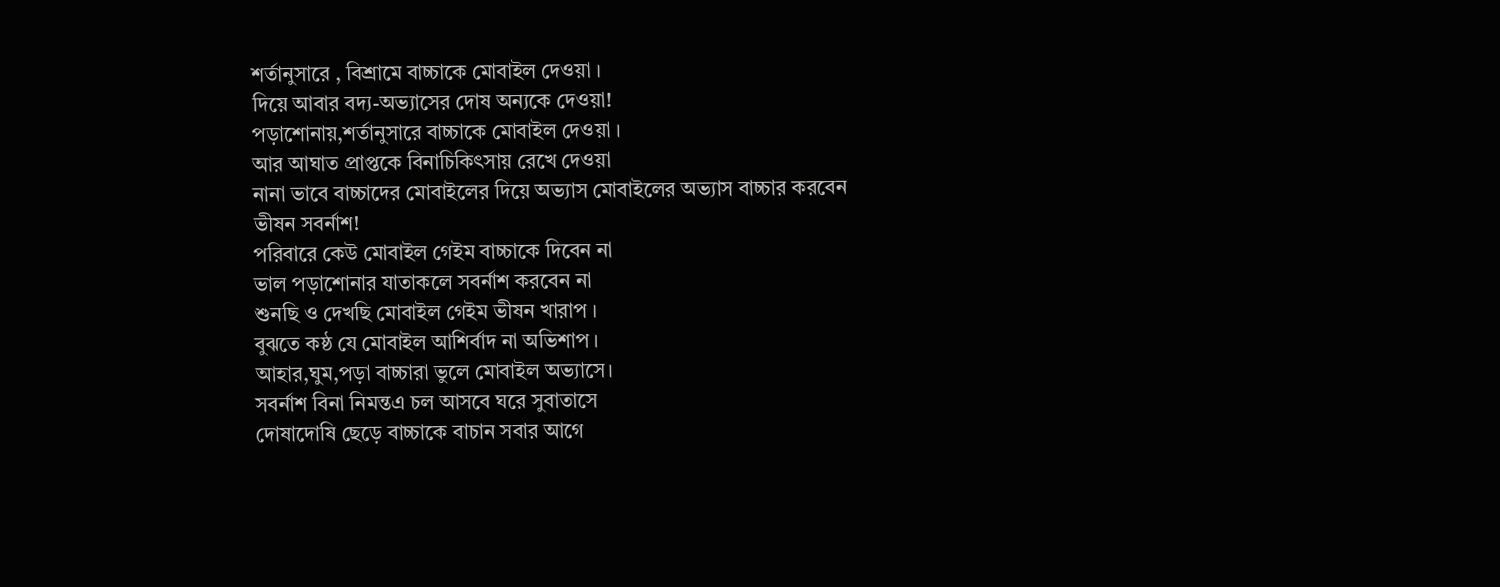শর্তানুসারে , বিশ্রামে বাচ্চাকে মোবাইল দেওয়া ।
দিয়ে আবার বদ্য-অভ্যাসের দোষ অন্যকে দেওয়া!
পড়াশোনায়,শর্তানুসারে বাচ্চাকে মোবাইল দেওয়া ।
আর আঘাত প্রাপ্তকে বিনাচিকিৎসায় রেখে দেওয়া
নানা ভাবে বাচ্চাদের মোবাইলের দিয়ে অভ্যাস মোবাইলের অভ্যাস বাচ্চার করবেন ভীষন সবর্নাশ!
পরিবারে কেউ মোবাইল গেইম বাচ্চাকে দিবেন না
ভাল পড়াশোনার যাতাকলে সবর্নাশ করবেন না
শুনছি ও দেখছি মোবাইল গেইম ভীষন খারাপ ।
বুঝতে কষ্ঠ যে মোবাইল আশির্বাদ না অভিশাপ ।
আহার,ঘুম,পড়া বাচ্চারা ভুলে মোবাইল অভ্যাসে।
সবর্নাশ বিনা নিমন্তএ চল আসবে ঘরে সুবাতাসে
দোষাদোষি ছেড়ে বাচ্চাকে বাচান সবার আগে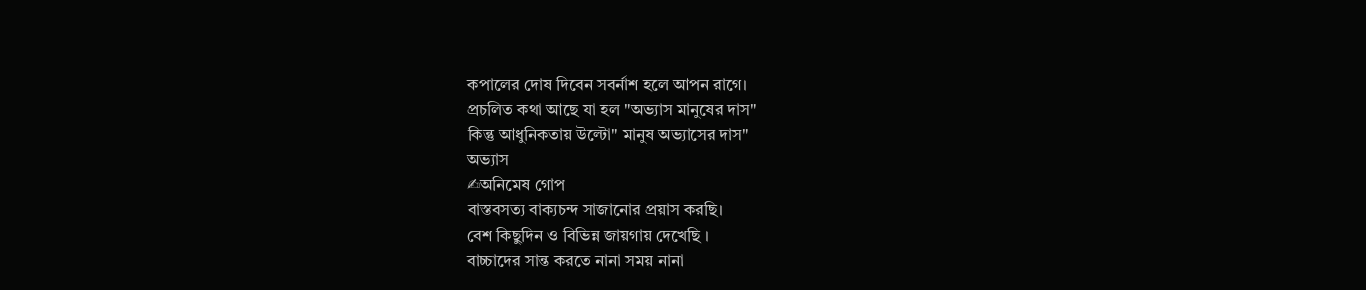কপালের দোষ দিবেন সবর্নাশ হলে আপন রাগে।
প্রচলিত কথা আছে যা হল "অভ্যাস মানুষের দাস"
কিন্তু আধুনিকতায় উল্টো" মানুষ অভ্যাসের দাস"
অভ্যাস
✍অনিমেষ গোপ
বাস্তবসত্য বাক্যচন্দ সাজানোর প্রয়াস করছি।
বেশ কিছুদিন ও বিভিন্ন জায়গায় দেখেছি ।
বাচ্চাদের সান্ত করতে নানা সময় নানা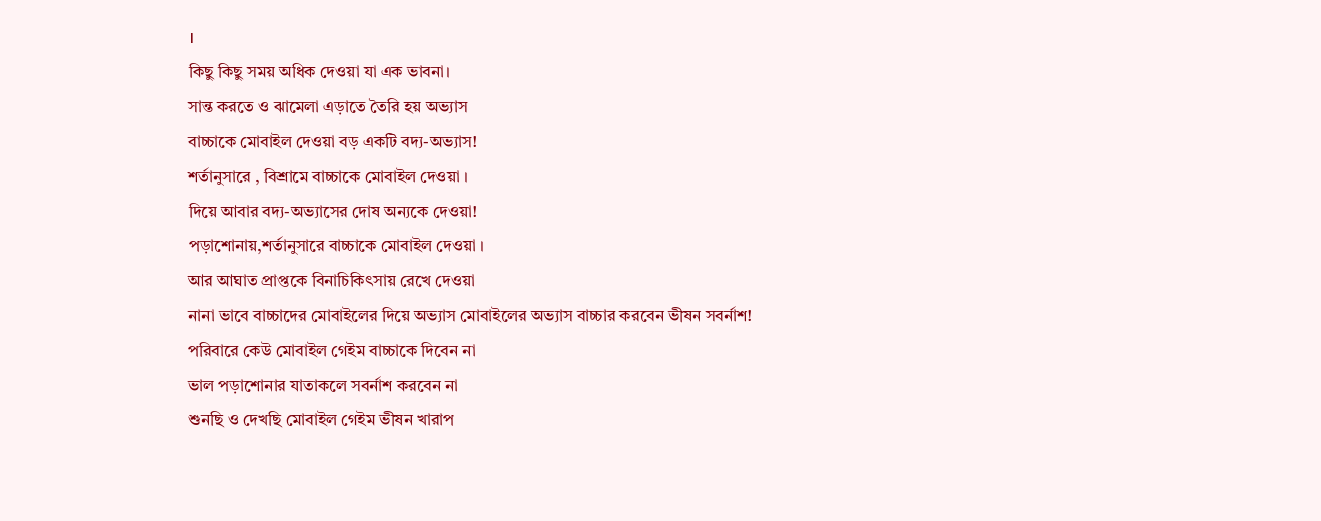।
কিছু কিছু সময় অধিক দেওয়া যা এক ভাবনা।
সান্ত করতে ও ঝামেলা এড়াতে তৈরি হয় অভ্যাস
বাচ্চাকে মোবাইল দেওয়া বড় একটি বদ্য-অভ্যাস!
শর্তানুসারে , বিশ্রামে বাচ্চাকে মোবাইল দেওয়া ।
দিয়ে আবার বদ্য-অভ্যাসের দোষ অন্যকে দেওয়া!
পড়াশোনায়,শর্তানুসারে বাচ্চাকে মোবাইল দেওয়া ।
আর আঘাত প্রাপ্তকে বিনাচিকিৎসায় রেখে দেওয়া
নানা ভাবে বাচ্চাদের মোবাইলের দিয়ে অভ্যাস মোবাইলের অভ্যাস বাচ্চার করবেন ভীষন সবর্নাশ!
পরিবারে কেউ মোবাইল গেইম বাচ্চাকে দিবেন না
ভাল পড়াশোনার যাতাকলে সবর্নাশ করবেন না
শুনছি ও দেখছি মোবাইল গেইম ভীষন খারাপ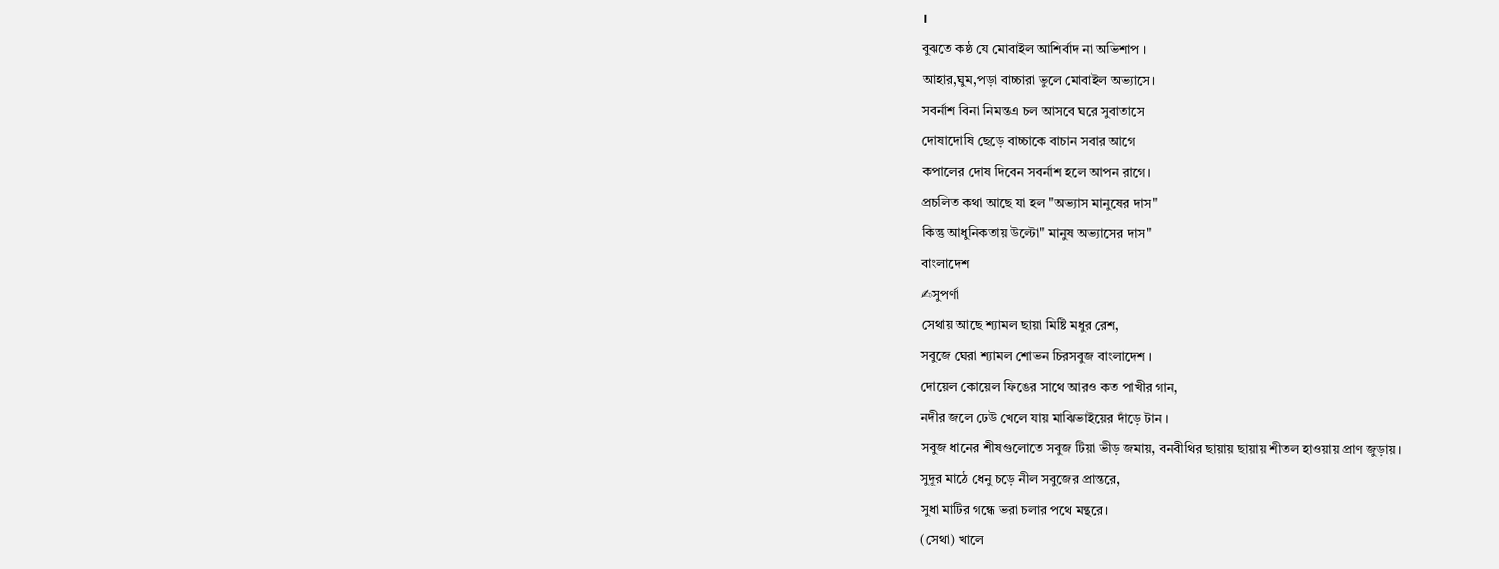।
বুঝতে কষ্ঠ যে মোবাইল আশির্বাদ না অভিশাপ ।
আহার,ঘুম,পড়া বাচ্চারা ভুলে মোবাইল অভ্যাসে।
সবর্নাশ বিনা নিমন্তএ চল আসবে ঘরে সুবাতাসে
দোষাদোষি ছেড়ে বাচ্চাকে বাচান সবার আগে
কপালের দোষ দিবেন সবর্নাশ হলে আপন রাগে।
প্রচলিত কথা আছে যা হল "অভ্যাস মানুষের দাস"
কিন্তু আধুনিকতায় উল্টো" মানুষ অভ্যাসের দাস"
বাংলাদেশ
✍সুপর্ণা
সেথায় আছে শ্যামল ছায়া মিষ্টি মধুর রেশ,
সবুজে ঘেরা শ্যামল শোভন চিরসবুজ বাংলাদেশ ।
দোয়েল কোয়েল ফিঙের সাথে আরও কত পাখীর গান,
নদীর জলে ঢেউ খেলে যায় মাঝিভাইয়ের দাঁড়ে টান ।
সবুজ ধানের শীষগুলোতে সবুজ টিয়া ভীড় জমায়, বনবীথির ছায়ায় ছায়ায় শীতল হাওয়ায় প্রাণ জুড়ায়।
সুদূর মাঠে ধেনু চড়ে নীল সবুজের প্রান্তরে,
সুধা মাটির গন্ধে ভরা চলার পথে মন্থরে।
(সেথা) খালে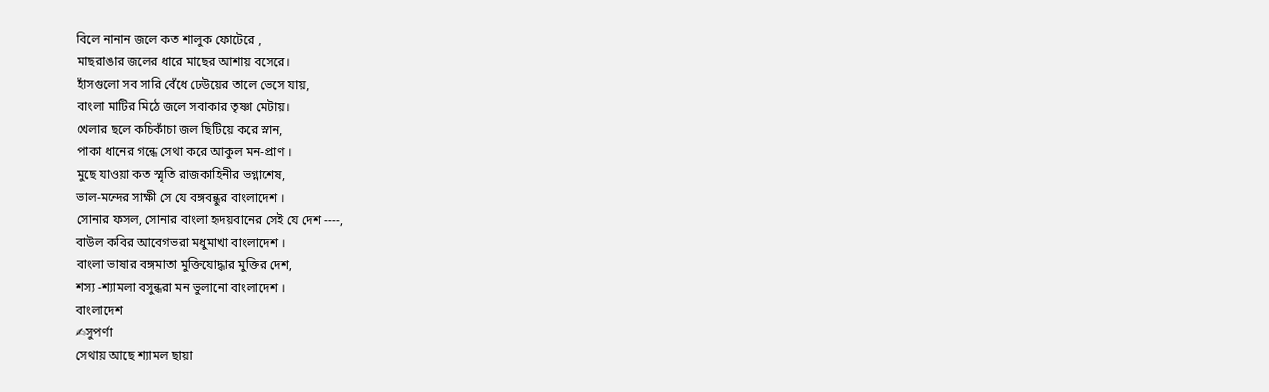বিলে নানান জলে কত শালুক ফোটেরে ,
মাছরাঙার জলের ধারে মাছের আশায় বসেরে।
হাঁসগুলো সব সারি বেঁধে ঢেউয়ের তালে ভেসে যায়,
বাংলা মাটির মিঠে জলে সবাকার তৃষ্ণা মেটায়।
খেলার ছলে কচিকাঁচা জল ছিটিয়ে করে স্নান,
পাকা ধানের গন্ধে সেথা করে আকুল মন-প্রাণ ।
মুছে যাওয়া কত স্মৃতি রাজকাহিনীর ভগ্নাশেষ,
ভাল-মন্দের সাক্ষী সে যে বঙ্গবন্ধুর বাংলাদেশ ।
সোনার ফসল, সোনার বাংলা হৃদয়বানের সেই যে দেশ ----,
বাউল কবির আবেগভরা মধুমাখা বাংলাদেশ ।
বাংলা ভাষার বঙ্গমাতা মুক্তিযোদ্ধার মুক্তির দেশ,
শস্য -শ্যামলা বসুন্ধরা মন ভুলানো বাংলাদেশ ।
বাংলাদেশ
✍সুপর্ণা
সেথায় আছে শ্যামল ছায়া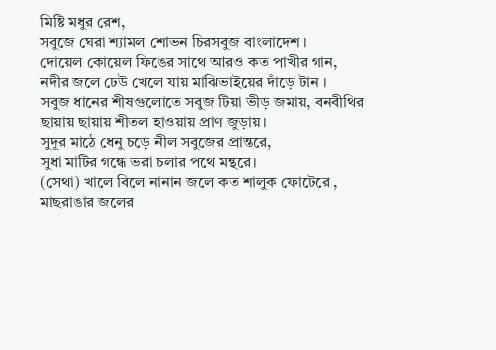মিষ্টি মধুর রেশ,
সবুজে ঘেরা শ্যামল শোভন চিরসবুজ বাংলাদেশ ।
দোয়েল কোয়েল ফিঙের সাথে আরও কত পাখীর গান,
নদীর জলে ঢেউ খেলে যায় মাঝিভাইয়ের দাঁড়ে টান ।
সবুজ ধানের শীষগুলোতে সবুজ টিয়া ভীড় জমায়, বনবীথির ছায়ায় ছায়ায় শীতল হাওয়ায় প্রাণ জুড়ায়।
সুদূর মাঠে ধেনু চড়ে নীল সবুজের প্রান্তরে,
সুধা মাটির গন্ধে ভরা চলার পথে মন্থরে।
(সেথা) খালে বিলে নানান জলে কত শালুক ফোটেরে ,
মাছরাঙার জলের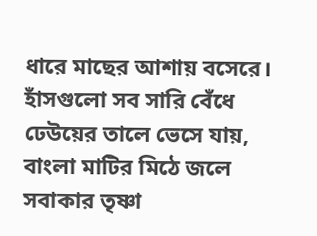ধারে মাছের আশায় বসেরে।
হাঁসগুলো সব সারি বেঁধে ঢেউয়ের তালে ভেসে যায়,
বাংলা মাটির মিঠে জলে সবাকার তৃষ্ণা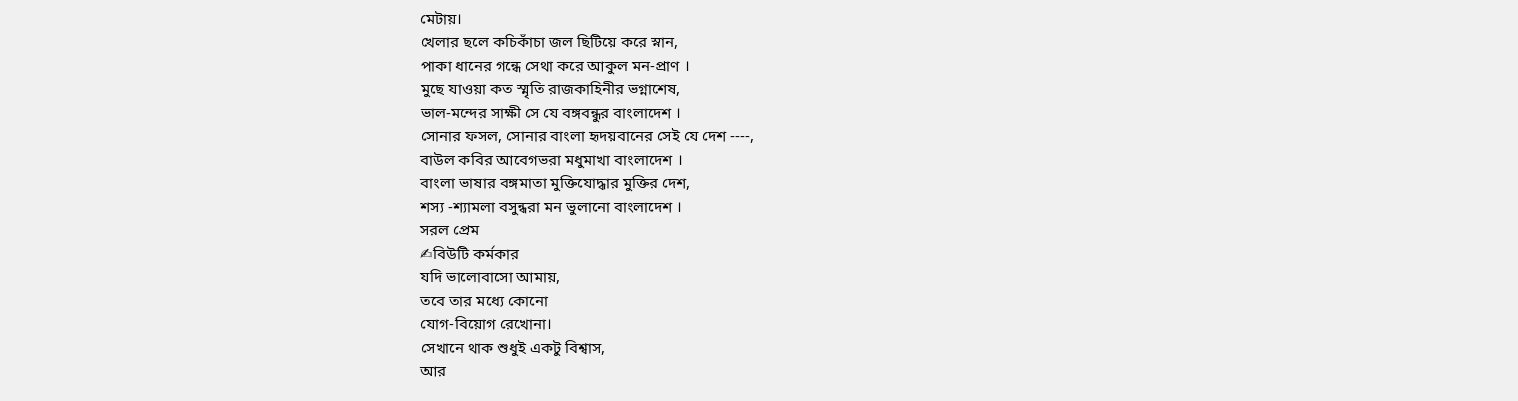মেটায়।
খেলার ছলে কচিকাঁচা জল ছিটিয়ে করে স্নান,
পাকা ধানের গন্ধে সেথা করে আকুল মন-প্রাণ ।
মুছে যাওয়া কত স্মৃতি রাজকাহিনীর ভগ্নাশেষ,
ভাল-মন্দের সাক্ষী সে যে বঙ্গবন্ধুর বাংলাদেশ ।
সোনার ফসল, সোনার বাংলা হৃদয়বানের সেই যে দেশ ----,
বাউল কবির আবেগভরা মধুমাখা বাংলাদেশ ।
বাংলা ভাষার বঙ্গমাতা মুক্তিযোদ্ধার মুক্তির দেশ,
শস্য -শ্যামলা বসুন্ধরা মন ভুলানো বাংলাদেশ ।
সরল প্রেম
✍বিউটি কর্মকার
যদি ভালোবাসো আমায়,
তবে তার মধ্যে কোনো
যোগ-বিয়োগ রেখোনা।
সেখানে থাক শুধুই একটু বিশ্বাস,
আর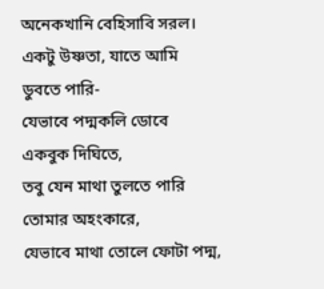অনেকখানি বেহিসাবি সরল।
একটু উষ্ণতা, যাতে আমি
ডুবতে পারি-
যেভাবে পদ্মকলি ডোবে
একবুক দিঘিতে,
তবু যেন মাথা তুলতে পারি
তোমার অহংকারে,
যেভাবে মাথা তোলে ফোটা পদ্ম,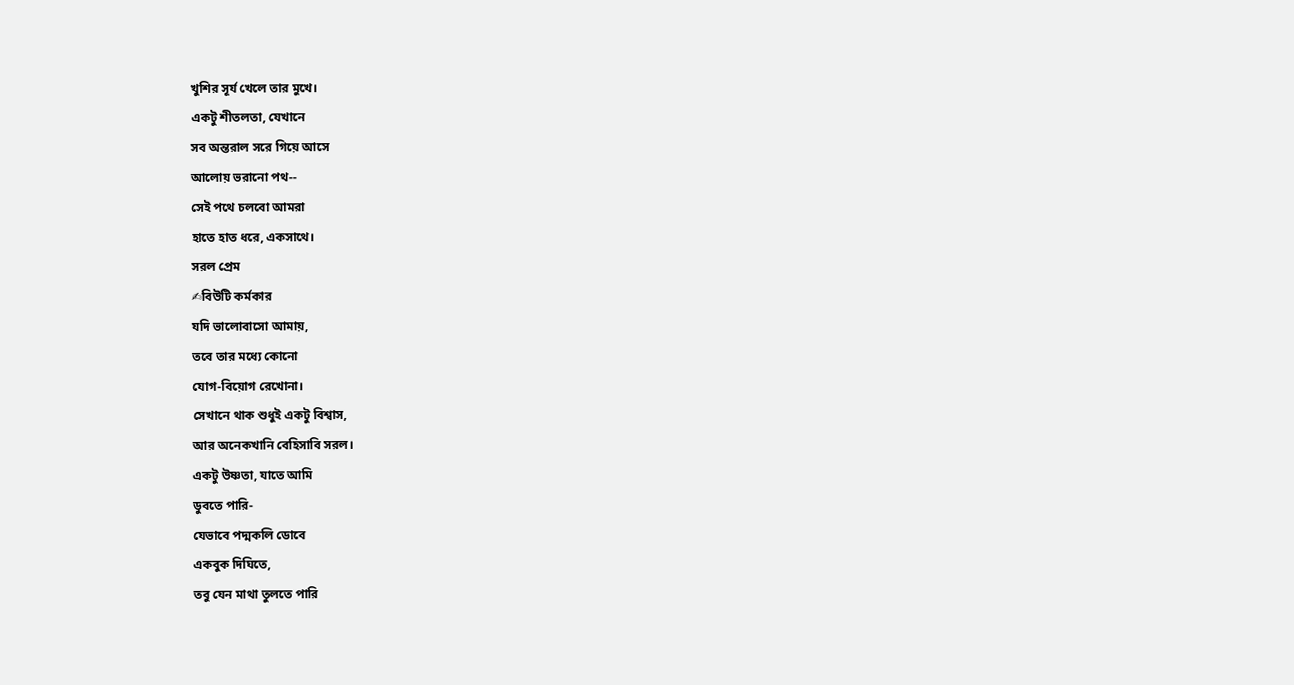খুশির সূর্য খেলে তার মুখে।
একটু শীতলতা, যেখানে
সব অন্তরাল সরে গিয়ে আসে
আলোয় ভরানো পথ--
সেই পথে চলবো আমরা
হাতে হাত ধরে, একসাথে।
সরল প্রেম
✍বিউটি কর্মকার
যদি ভালোবাসো আমায়,
তবে তার মধ্যে কোনো
যোগ-বিয়োগ রেখোনা।
সেখানে থাক শুধুই একটু বিশ্বাস,
আর অনেকখানি বেহিসাবি সরল।
একটু উষ্ণতা, যাতে আমি
ডুবতে পারি-
যেভাবে পদ্মকলি ডোবে
একবুক দিঘিতে,
তবু যেন মাথা তুলতে পারি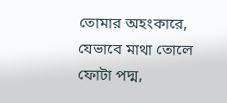তোমার অহংকারে,
যেভাবে মাথা তোলে ফোটা পদ্ম,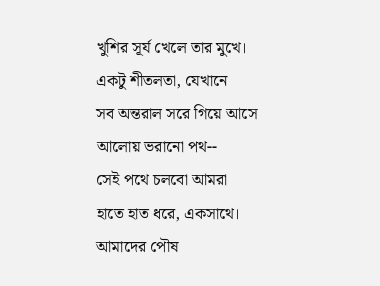খুশির সূর্য খেলে তার মুখে।
একটু শীতলতা, যেখানে
সব অন্তরাল সরে গিয়ে আসে
আলোয় ভরানো পথ--
সেই পথে চলবো আমরা
হাতে হাত ধরে, একসাথে।
আমাদের পৌষ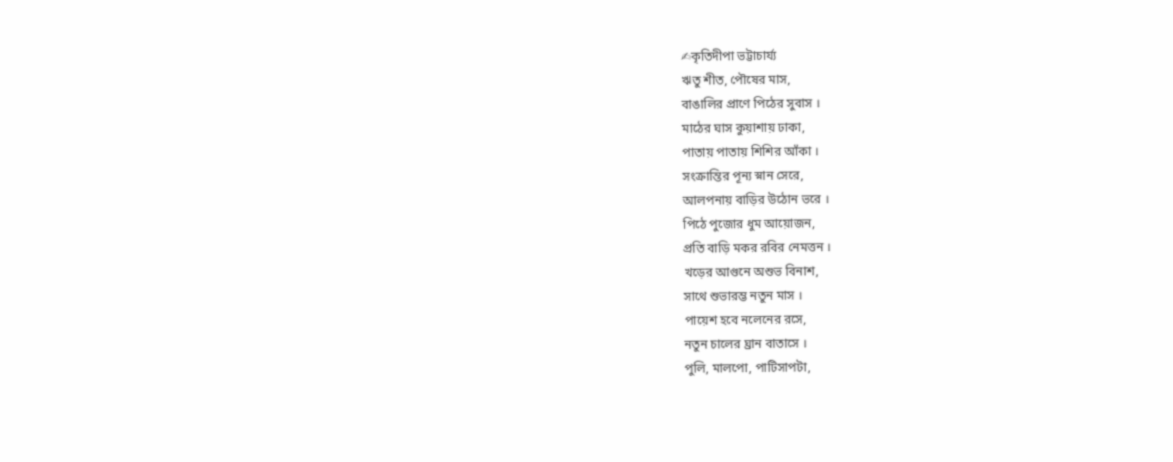✍কৃতিদীপা ভট্টাচার্য্য
ঋতু শীত, পৌষের মাস,
বাঙালির প্রাণে পিঠের সুবাস ।
মাঠের ঘাস কুয়াশায় ঢাকা,
পাতায় পাতায় শিশির আঁকা ।
সংক্রান্তির পূন্য স্নান সেরে,
আলপনায় বাড়ির উঠোন ভরে ।
পিঠে পুজোর ধুম আয়োজন,
প্রতি বাড়ি মকর রবির নেমত্তন ।
খড়ের আগুনে অশুভ বিনাশ,
সাথে শুভারম্ভ নতুন মাস ।
পায়েশ হবে নলেনের রসে,
নতুন চালের ঘ্রান বাতাসে ।
পুলি, মালপো, পাটিসাপটা,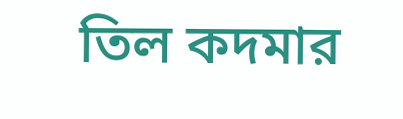তিল কদমার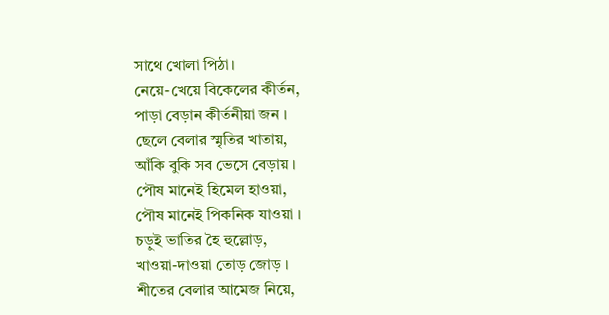সাথে খোলা পিঠা।
নেয়ে-খেয়ে বিকেলের কীর্তন,
পাড়া বেড়ান কীর্তনীয়া জন ।
ছেলে বেলার স্মৃতির খাতায়,
আঁকি বুকি সব ভেসে বেড়ায় ।
পৌষ মানেই হিমেল হাওয়া,
পৌষ মানেই পিকনিক যাওয়া ।
চড়ুই ভাতির হৈ হুল্লোড়,
খাওয়া-দাওয়া তোড় জোড় ।
শীতের বেলার আমেজ নিয়ে,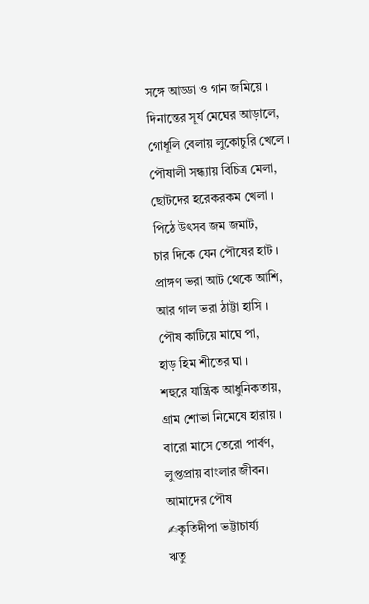সঙ্গে আড্ডা ও গান জমিয়ে ।
দিনান্তের সূর্য মেঘের আড়ালে,
গোধূলি বেলায় লুকোচুরি খেলে ।
পৌষালী সন্ধ্যায় বিচিত্র মেলা,
ছোটদের হরেকরকম খেলা ।
পিঠে উৎসব জম জমাট,
চার দিকে যেন পৌষের হাট ।
প্রাঙ্গণ ভরা আট থেকে আশি,
আর গাল ভরা ঠাট্টা হাসি ।
পৌষ কাটিয়ে মাঘে পা,
হাড় হিম শীতের ঘা ।
শহুরে যান্ত্রিক আধুনিকতায়,
গ্রাম শোভা নিমেষে হারায় ।
বারো মাসে তেরো পার্বণ,
লুপ্তপ্রায় বাংলার জীবন।
আমাদের পৌষ
✍কৃতিদীপা ভট্টাচার্য্য
ঋতু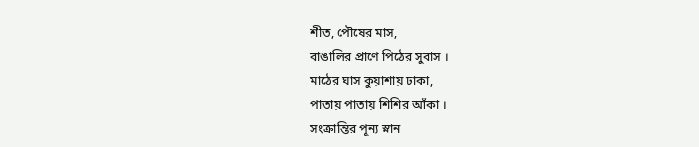শীত, পৌষের মাস,
বাঙালির প্রাণে পিঠের সুবাস ।
মাঠের ঘাস কুয়াশায় ঢাকা,
পাতায় পাতায় শিশির আঁকা ।
সংক্রান্তির পূন্য স্নান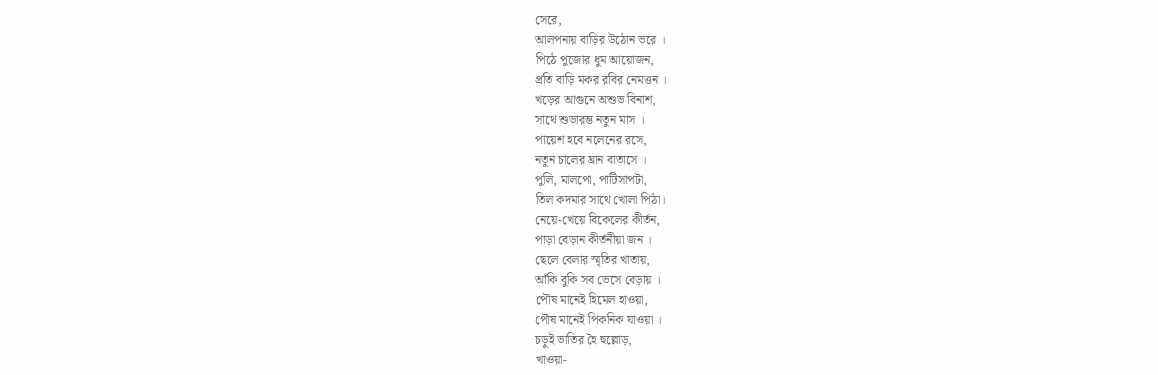সেরে,
আলপনায় বাড়ির উঠোন ভরে ।
পিঠে পুজোর ধুম আয়োজন,
প্রতি বাড়ি মকর রবির নেমত্তন ।
খড়ের আগুনে অশুভ বিনাশ,
সাথে শুভারম্ভ নতুন মাস ।
পায়েশ হবে নলেনের রসে,
নতুন চালের ঘ্রান বাতাসে ।
পুলি, মালপো, পাটিসাপটা,
তিল কদমার সাথে খোলা পিঠা।
নেয়ে-খেয়ে বিকেলের কীর্তন,
পাড়া বেড়ান কীর্তনীয়া জন ।
ছেলে বেলার স্মৃতির খাতায়,
আঁকি বুকি সব ভেসে বেড়ায় ।
পৌষ মানেই হিমেল হাওয়া,
পৌষ মানেই পিকনিক যাওয়া ।
চড়ুই ভাতির হৈ হুল্লোড়,
খাওয়া-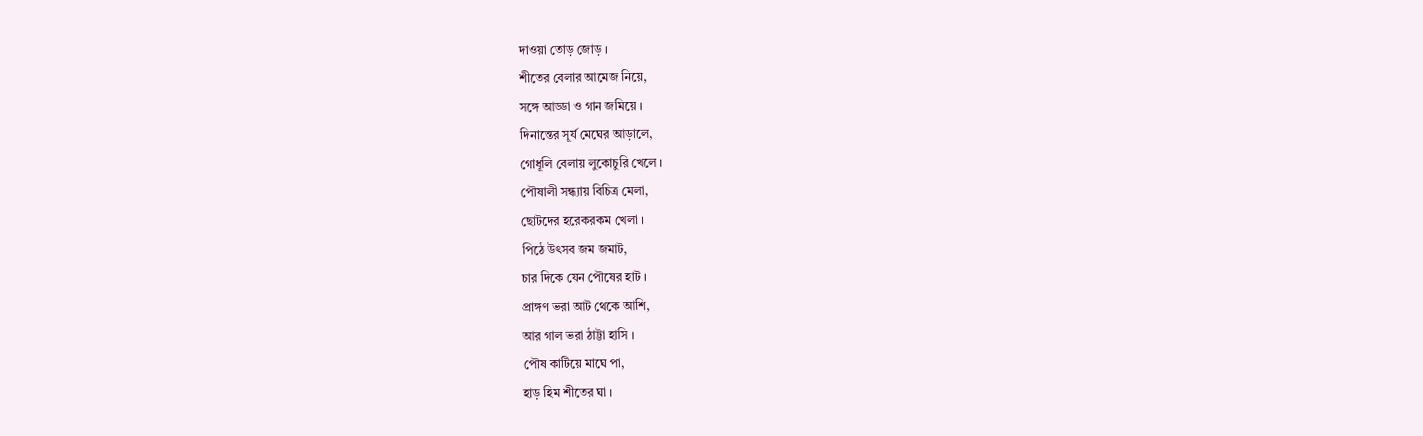দাওয়া তোড় জোড় ।
শীতের বেলার আমেজ নিয়ে,
সঙ্গে আড্ডা ও গান জমিয়ে ।
দিনান্তের সূর্য মেঘের আড়ালে,
গোধূলি বেলায় লুকোচুরি খেলে ।
পৌষালী সন্ধ্যায় বিচিত্র মেলা,
ছোটদের হরেকরকম খেলা ।
পিঠে উৎসব জম জমাট,
চার দিকে যেন পৌষের হাট ।
প্রাঙ্গণ ভরা আট থেকে আশি,
আর গাল ভরা ঠাট্টা হাসি ।
পৌষ কাটিয়ে মাঘে পা,
হাড় হিম শীতের ঘা ।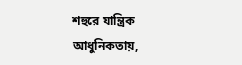শহুরে যান্ত্রিক আধুনিকতায়,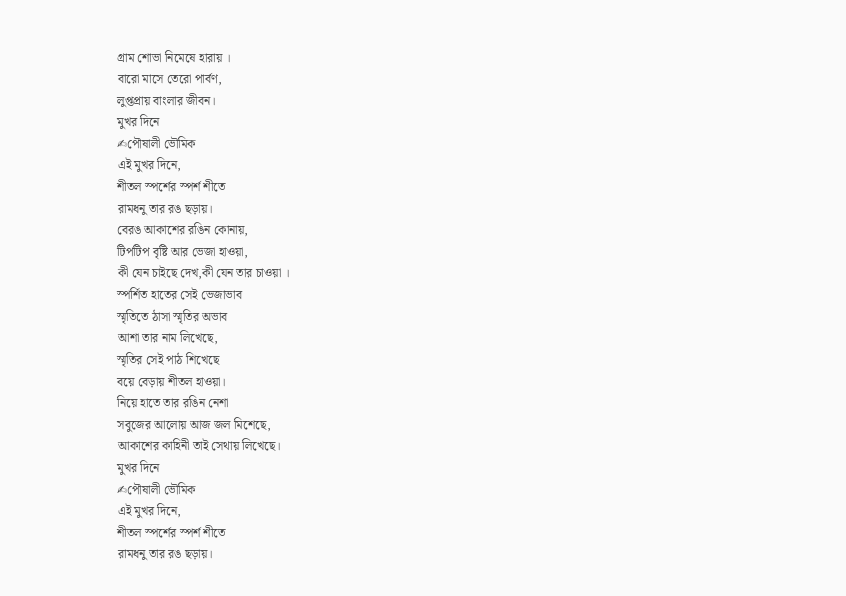গ্রাম শোভা নিমেষে হারায় ।
বারো মাসে তেরো পার্বণ,
লুপ্তপ্রায় বাংলার জীবন।
মুখর দিনে
✍পৌষালী ভৌমিক
এই মুখর দিনে,
শীতল স্পর্শের স্পর্শ শীতে
রামধনু তার রঙ ছড়ায়।
বেরঙ আকাশের রঙিন কোনায়,
টিপটিপ বৃষ্টি আর ভেজা হাওয়া,
কী যেন চাইছে দেখ,কী যেন তার চাওয়া ।
স্পর্শিত হাতের সেই ভেজাভাব
স্মৃতিতে ঠাসা স্মৃতির অভাব
আশা তার নাম লিখেছে,
স্মৃতির সেই পাঠ শিখেছে
বয়ে বেড়ায় শীতল হাওয়া।
নিয়ে হাতে তার রঙিন নেশা
সবুজের আলোয় আজ জল মিশেছে,
আকাশের কাহিনী তাই সেথায় লিখেছে।
মুখর দিনে
✍পৌষালী ভৌমিক
এই মুখর দিনে,
শীতল স্পর্শের স্পর্শ শীতে
রামধনু তার রঙ ছড়ায়।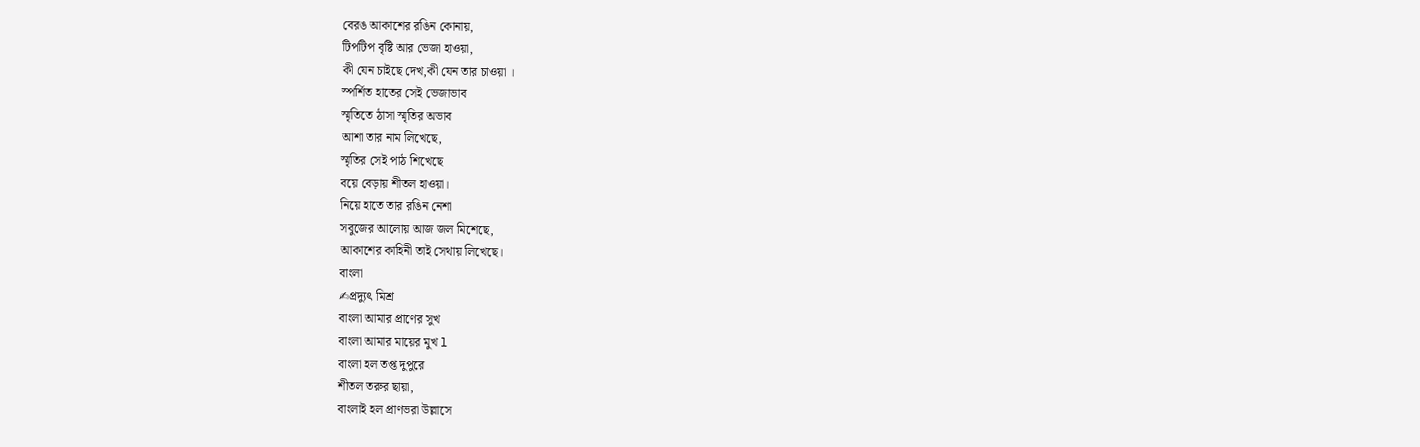বেরঙ আকাশের রঙিন কোনায়,
টিপটিপ বৃষ্টি আর ভেজা হাওয়া,
কী যেন চাইছে দেখ,কী যেন তার চাওয়া ।
স্পর্শিত হাতের সেই ভেজাভাব
স্মৃতিতে ঠাসা স্মৃতির অভাব
আশা তার নাম লিখেছে,
স্মৃতির সেই পাঠ শিখেছে
বয়ে বেড়ায় শীতল হাওয়া।
নিয়ে হাতে তার রঙিন নেশা
সবুজের আলোয় আজ জল মিশেছে,
আকাশের কাহিনী তাই সেথায় লিখেছে।
বাংলা
✍প্রদ্যুৎ মিশ্র
বাংলা আমার প্রাণের সুখ
বাংলা আমার মায়ের মুখ l
বাংলা হল তপ্ত দুপুরে
শীতল তরুর ছায়া,
বাংলাই হল প্রাণভরা উল্লাসে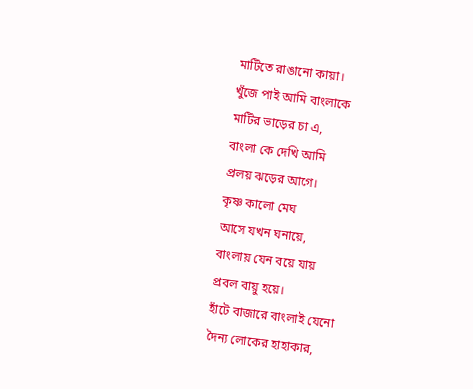মাটিতে রাঙানো কায়া।
খুঁজে পাই আমি বাংলাকে
মাটির ভাড়ের চা এ,
বাংলা কে দেখি আমি
প্রলয় ঝড়ের আগে।
কৃষ্ণ কালো মেঘ
আসে যখন ঘনায়ে,
বাংলায় যেন বয়ে যায়
প্রবল বায়ু হয়ে।
হাঁটে বাজারে বাংলাই যেনো
দৈন্য লোকের হাহাকার,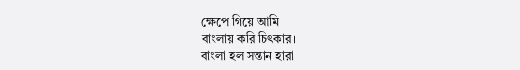ক্ষেপে গিয়ে আমি
বাংলায় করি চিৎকার।
বাংলা হল সন্তান হারা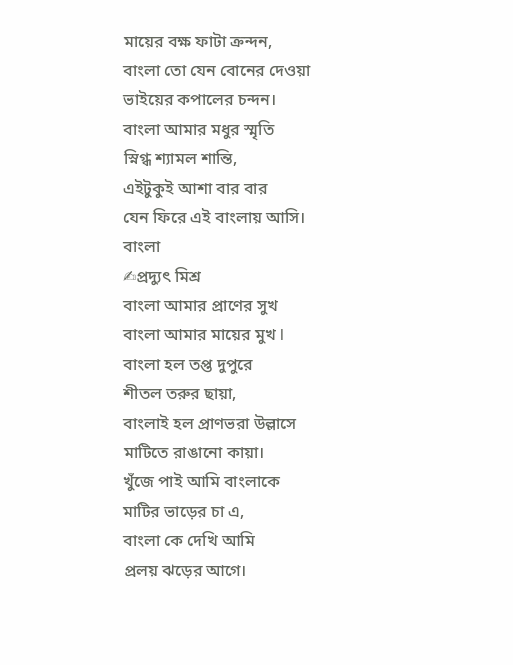মায়ের বক্ষ ফাটা ক্রন্দন,
বাংলা তো যেন বোনের দেওয়া
ভাইয়ের কপালের চন্দন।
বাংলা আমার মধুর স্মৃতি
স্নিগ্ধ শ্যামল শান্তি,
এইটুকুই আশা বার বার
যেন ফিরে এই বাংলায় আসি।
বাংলা
✍প্রদ্যুৎ মিশ্র
বাংলা আমার প্রাণের সুখ
বাংলা আমার মায়ের মুখ l
বাংলা হল তপ্ত দুপুরে
শীতল তরুর ছায়া,
বাংলাই হল প্রাণভরা উল্লাসে
মাটিতে রাঙানো কায়া।
খুঁজে পাই আমি বাংলাকে
মাটির ভাড়ের চা এ,
বাংলা কে দেখি আমি
প্রলয় ঝড়ের আগে।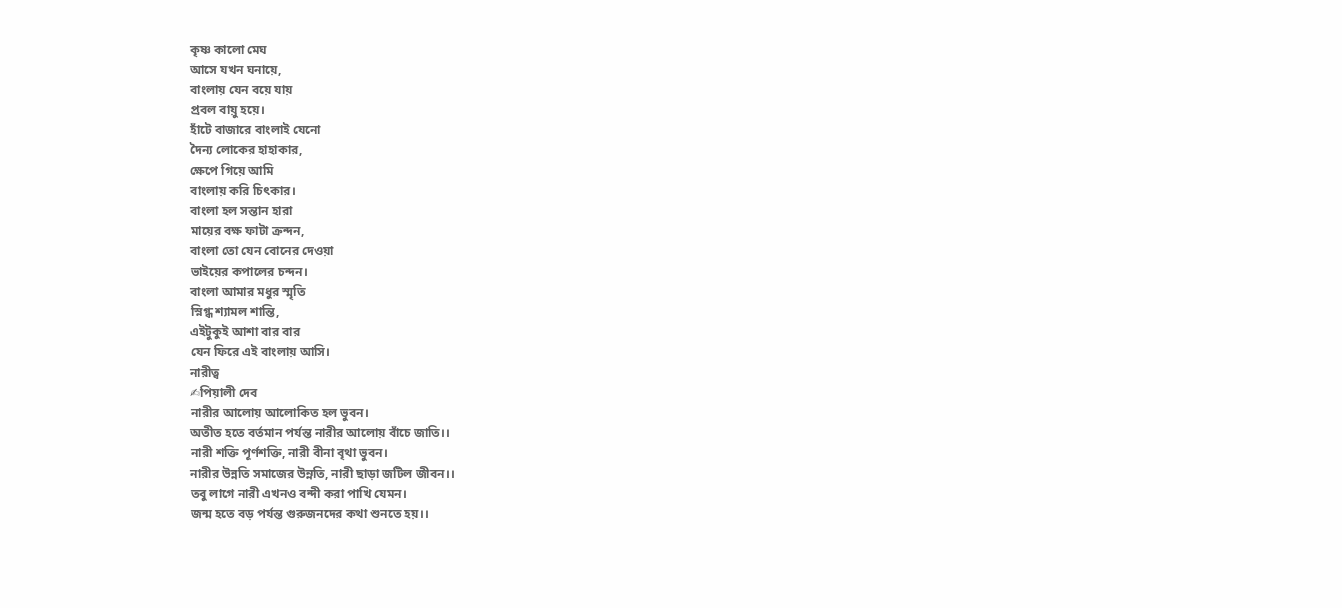কৃষ্ণ কালো মেঘ
আসে যখন ঘনায়ে,
বাংলায় যেন বয়ে যায়
প্রবল বায়ু হয়ে।
হাঁটে বাজারে বাংলাই যেনো
দৈন্য লোকের হাহাকার,
ক্ষেপে গিয়ে আমি
বাংলায় করি চিৎকার।
বাংলা হল সন্তান হারা
মায়ের বক্ষ ফাটা ক্রন্দন,
বাংলা তো যেন বোনের দেওয়া
ভাইয়ের কপালের চন্দন।
বাংলা আমার মধুর স্মৃতি
স্নিগ্ধ শ্যামল শান্তি,
এইটুকুই আশা বার বার
যেন ফিরে এই বাংলায় আসি।
নারীত্ব
✍পিয়ালী দেব
নারীর আলোয় আলোকিত হল ভুবন।
অতীত হতে বর্তমান পর্যন্ত নারীর আলোয় বাঁচে জাতি।।
নারী শক্তি পূর্ণশক্তি, নারী বীনা বৃথা ভুবন।
নারীর উন্নতি সমাজের উন্নতি, নারী ছাড়া জটিল জীবন।।
তবু লাগে নারী এখনও বন্দী করা পাখি যেমন।
জন্ম হতে বড় পর্যন্ত গুরুজনদের কথা শুনতে হয়।।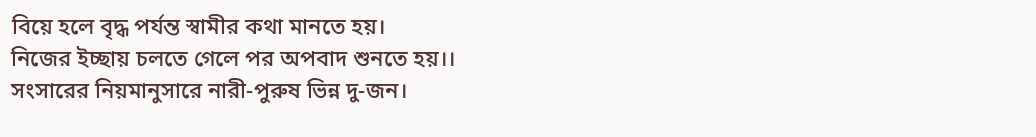বিয়ে হলে বৃদ্ধ পর্যন্ত স্বামীর কথা মানতে হয়।
নিজের ইচ্ছায় চলতে গেলে পর অপবাদ শুনতে হয়।।
সংসারের নিয়মানুসারে নারী-পুরুষ ভিন্ন দু-জন।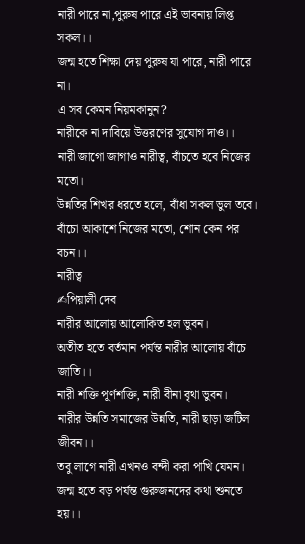নারী পারে না,পুরুষ পারে এই ভাবনায় লিপ্ত সকল।।
জন্ম হতে শিক্ষা দেয় পুরুষ যা পারে, নারী পারে না।
এ সব কেমন নিয়মকানুন?
নারীকে না দাবিয়ে উত্তরণের সুযোগ দাও।।
নারী জাগো জাগাও নারীত্ব, বাঁচতে হবে নিজের মতো।
উন্নতির শিখর ধরতে হলে, বাঁধা সকল ভুল তবে।
বাঁচো আকাশে নিজের মতো, শোন কেন পর বচন।।
নারীত্ব
✍পিয়ালী দেব
নারীর আলোয় আলোকিত হল ভুবন।
অতীত হতে বর্তমান পর্যন্ত নারীর আলোয় বাঁচে জাতি।।
নারী শক্তি পূর্ণশক্তি, নারী বীনা বৃথা ভুবন।
নারীর উন্নতি সমাজের উন্নতি, নারী ছাড়া জটিল জীবন।।
তবু লাগে নারী এখনও বন্দী করা পাখি যেমন।
জন্ম হতে বড় পর্যন্ত গুরুজনদের কথা শুনতে হয়।।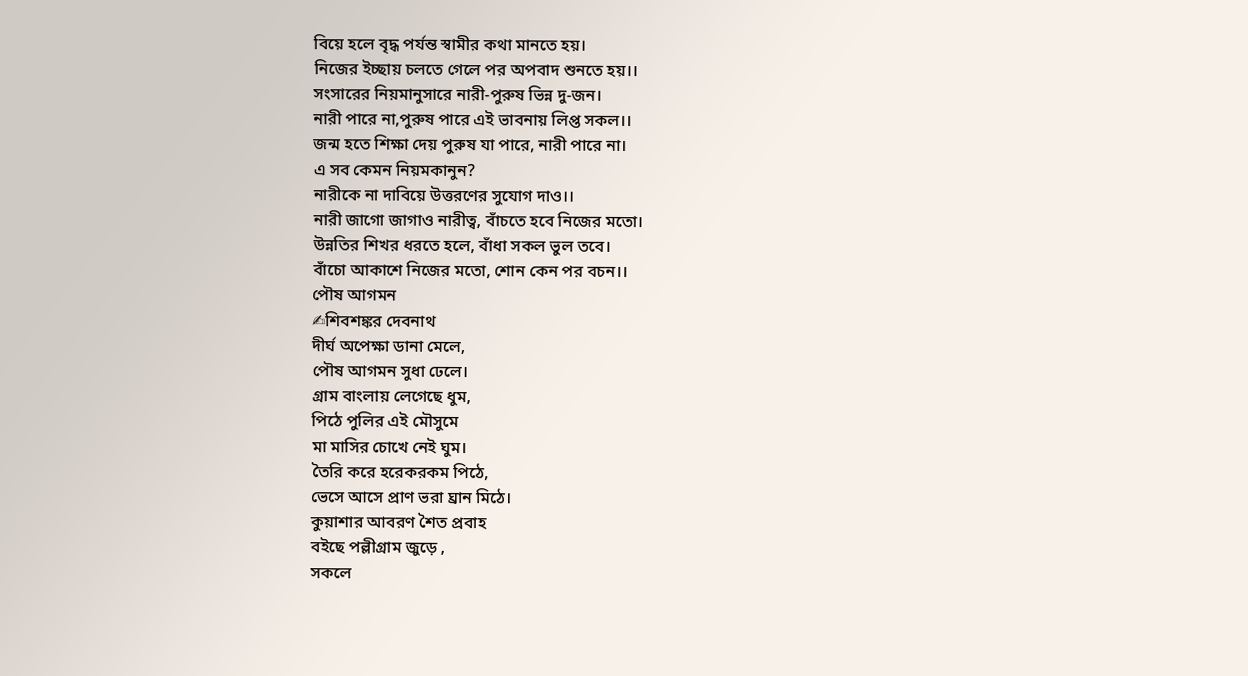বিয়ে হলে বৃদ্ধ পর্যন্ত স্বামীর কথা মানতে হয়।
নিজের ইচ্ছায় চলতে গেলে পর অপবাদ শুনতে হয়।।
সংসারের নিয়মানুসারে নারী-পুরুষ ভিন্ন দু-জন।
নারী পারে না,পুরুষ পারে এই ভাবনায় লিপ্ত সকল।।
জন্ম হতে শিক্ষা দেয় পুরুষ যা পারে, নারী পারে না।
এ সব কেমন নিয়মকানুন?
নারীকে না দাবিয়ে উত্তরণের সুযোগ দাও।।
নারী জাগো জাগাও নারীত্ব, বাঁচতে হবে নিজের মতো।
উন্নতির শিখর ধরতে হলে, বাঁধা সকল ভুল তবে।
বাঁচো আকাশে নিজের মতো, শোন কেন পর বচন।।
পৌষ আগমন
✍শিবশঙ্কর দেবনাথ
দীর্ঘ অপেক্ষা ডানা মেলে,
পৌষ আগমন সুধা ঢেলে।
গ্রাম বাংলায় লেগেছে ধুম,
পিঠে পুলির এই মৌসুমে
মা মাসির চোখে নেই ঘুম।
তৈরি করে হরেকরকম পিঠে,
ভেসে আসে প্রাণ ভরা ঘ্রান মিঠে।
কুয়াশার আবরণ শৈত প্রবাহ
বইছে পল্লীগ্রাম জুড়ে ,
সকলে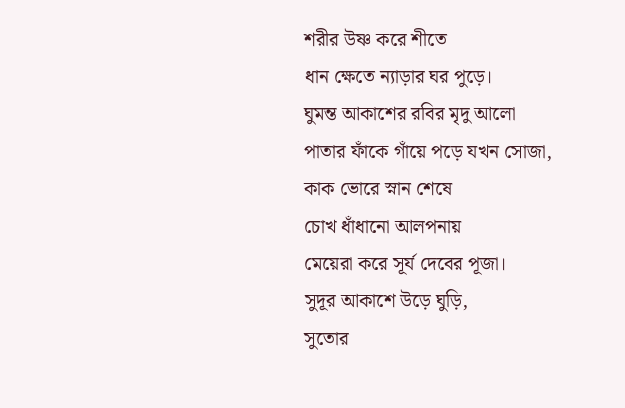শরীর উষ্ণ করে শীতে
ধান ক্ষেতে ন্যাড়ার ঘর পুড়ে।
ঘুমন্ত আকাশের রবির মৃদু আলো
পাতার ফাঁকে গাঁয়ে পড়ে যখন সোজা,
কাক ভোরে স্নান শেষে
চোখ ধাঁধানো আলপনায়
মেয়েরা করে সূর্য দেবের পূজা।
সুদূর আকাশে উড়ে ঘুড়ি,
সুতোর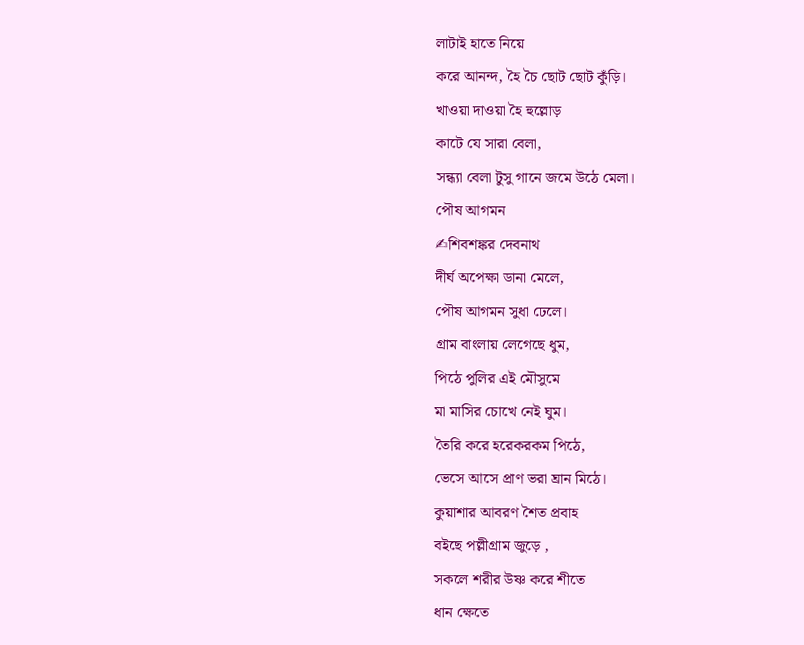লাটাই হাতে নিয়ে
করে আনন্দ, হৈ চৈ ছোট ছোট কুঁড়ি।
খাওয়া দাওয়া হৈ হুল্লোড়
কাটে যে সারা বেলা,
সন্ধ্যা বেলা টুসু গানে জমে উঠে মেলা।
পৌষ আগমন
✍শিবশঙ্কর দেবনাথ
দীর্ঘ অপেক্ষা ডানা মেলে,
পৌষ আগমন সুধা ঢেলে।
গ্রাম বাংলায় লেগেছে ধুম,
পিঠে পুলির এই মৌসুমে
মা মাসির চোখে নেই ঘুম।
তৈরি করে হরেকরকম পিঠে,
ভেসে আসে প্রাণ ভরা ঘ্রান মিঠে।
কুয়াশার আবরণ শৈত প্রবাহ
বইছে পল্লীগ্রাম জুড়ে ,
সকলে শরীর উষ্ণ করে শীতে
ধান ক্ষেতে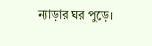ন্যাড়ার ঘর পুড়ে।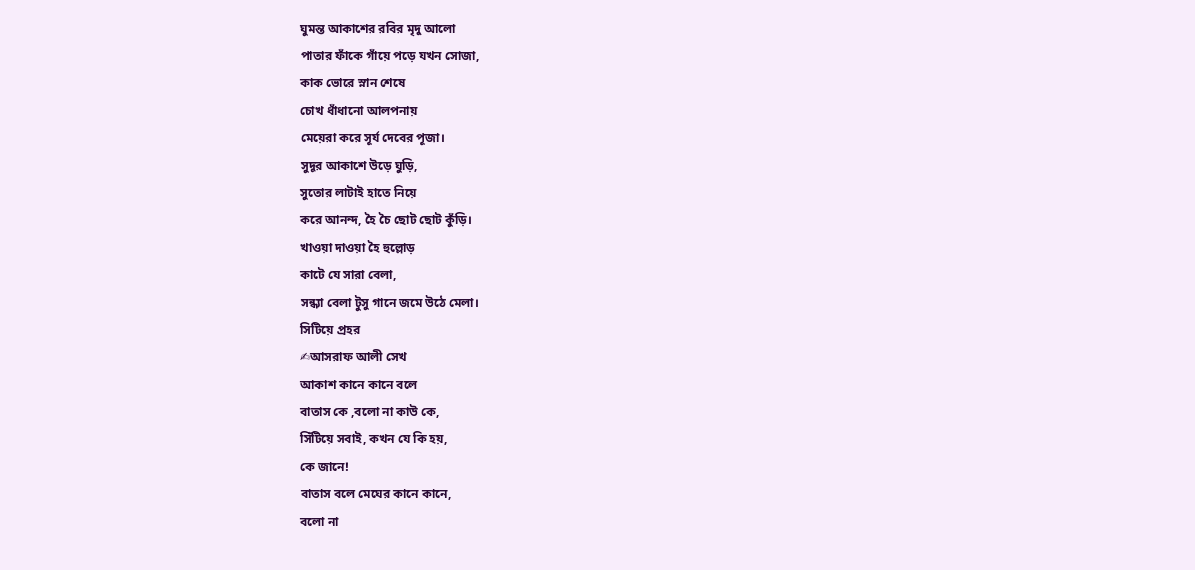ঘুমন্ত আকাশের রবির মৃদু আলো
পাতার ফাঁকে গাঁয়ে পড়ে যখন সোজা,
কাক ভোরে স্নান শেষে
চোখ ধাঁধানো আলপনায়
মেয়েরা করে সূর্য দেবের পূজা।
সুদূর আকাশে উড়ে ঘুড়ি,
সুতোর লাটাই হাতে নিয়ে
করে আনন্দ, হৈ চৈ ছোট ছোট কুঁড়ি।
খাওয়া দাওয়া হৈ হুল্লোড়
কাটে যে সারা বেলা,
সন্ধ্যা বেলা টুসু গানে জমে উঠে মেলা।
সিটিয়ে প্রহর
✍আসরাফ আলী সেখ
আকাশ কানে কানে বলে
বাতাস কে ,বলো না কাউ কে,
সিঁটিয়ে সবাই, কখন যে কি হয়,
কে জানে!
বাতাস বলে মেঘের কানে কানে,
বলো না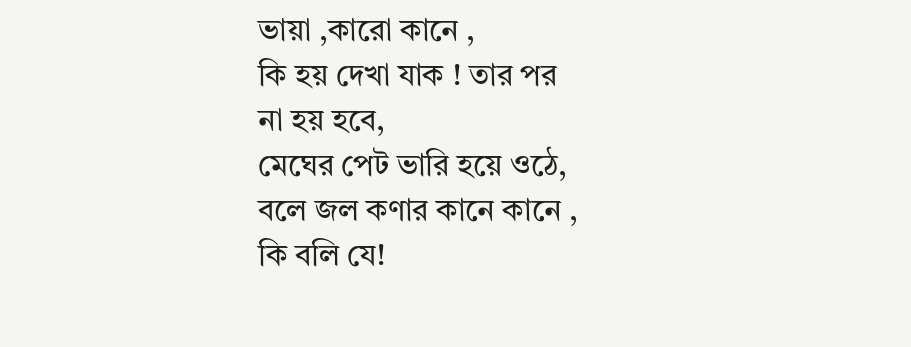ভায়া ,কারো কানে ,
কি হয় দেখা যাক ! তার পর
না হয় হবে,
মেঘের পেট ভারি হয়ে ওঠে,
বলে জল কণার কানে কানে ,
কি বলি যে!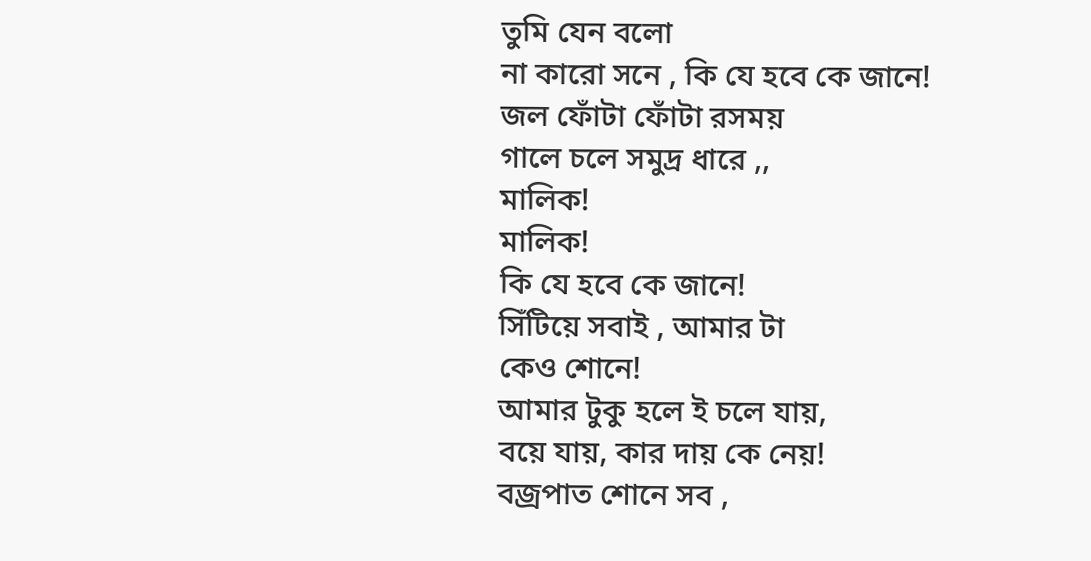তুমি যেন বলো
না কারো সনে , কি যে হবে কে জানে!
জল ফোঁটা ফোঁটা রসময়
গালে চলে সমুদ্র ধারে ,,
মালিক!
মালিক!
কি যে হবে কে জানে!
সিঁটিয়ে সবাই , আমার টা
কেও শোনে!
আমার টুকু হলে ই চলে যায়,
বয়ে যায়, কার দায় কে নেয়!
বজ্রপাত শোনে সব ,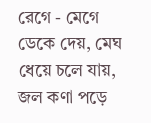রেগে - মেগে
ডেকে দেয়, মেঘ ধেয়ে চলে যায়,
জল কণা পড়ে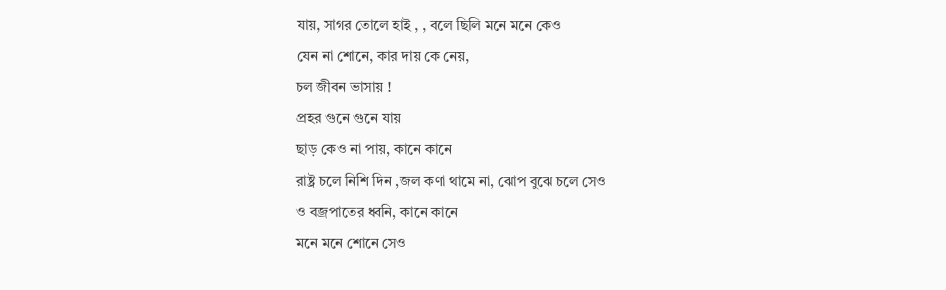যায়, সাগর তোলে হাই , , বলে ছিলি মনে মনে কেও
যেন না শোনে, কার দায় কে নেয়,
চল জীবন ভাসায় !
প্রহর গুনে গুনে যায়
ছাড় কেও না পায়, কানে কানে
রাষ্ট্র চলে নিশি দিন ,জল কণা থামে না, ঝোপ বুঝে চলে সেও
ও বজ্রপাতের ধ্বনি, কানে কানে
মনে মনে শোনে সেও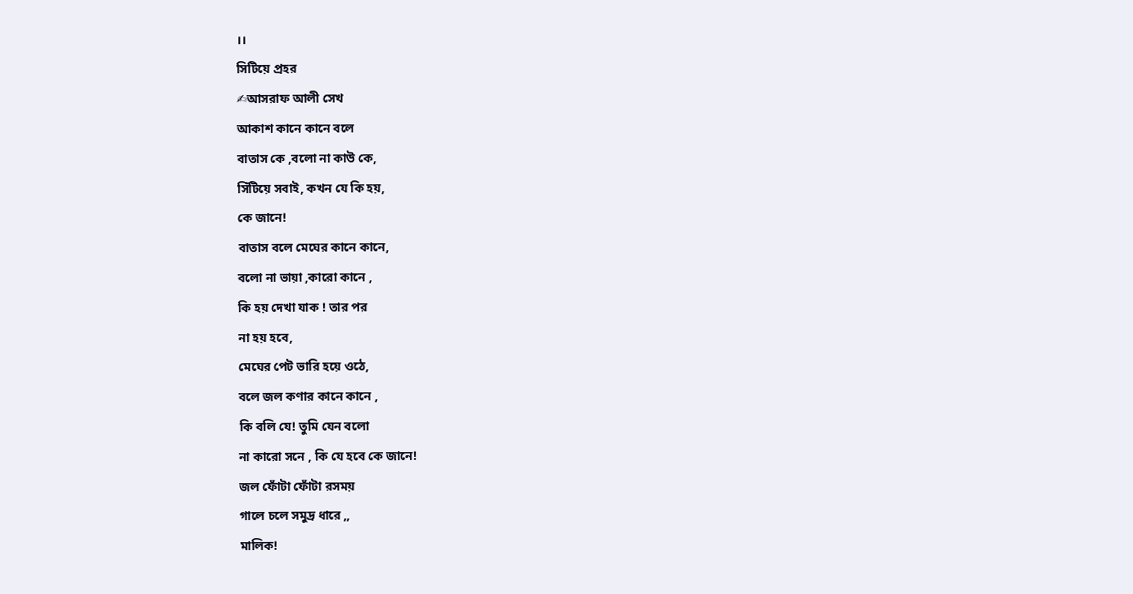।।
সিটিয়ে প্রহর
✍আসরাফ আলী সেখ
আকাশ কানে কানে বলে
বাতাস কে ,বলো না কাউ কে,
সিঁটিয়ে সবাই, কখন যে কি হয়,
কে জানে!
বাতাস বলে মেঘের কানে কানে,
বলো না ভায়া ,কারো কানে ,
কি হয় দেখা যাক ! তার পর
না হয় হবে,
মেঘের পেট ভারি হয়ে ওঠে,
বলে জল কণার কানে কানে ,
কি বলি যে! তুমি যেন বলো
না কারো সনে , কি যে হবে কে জানে!
জল ফোঁটা ফোঁটা রসময়
গালে চলে সমুদ্র ধারে ,,
মালিক!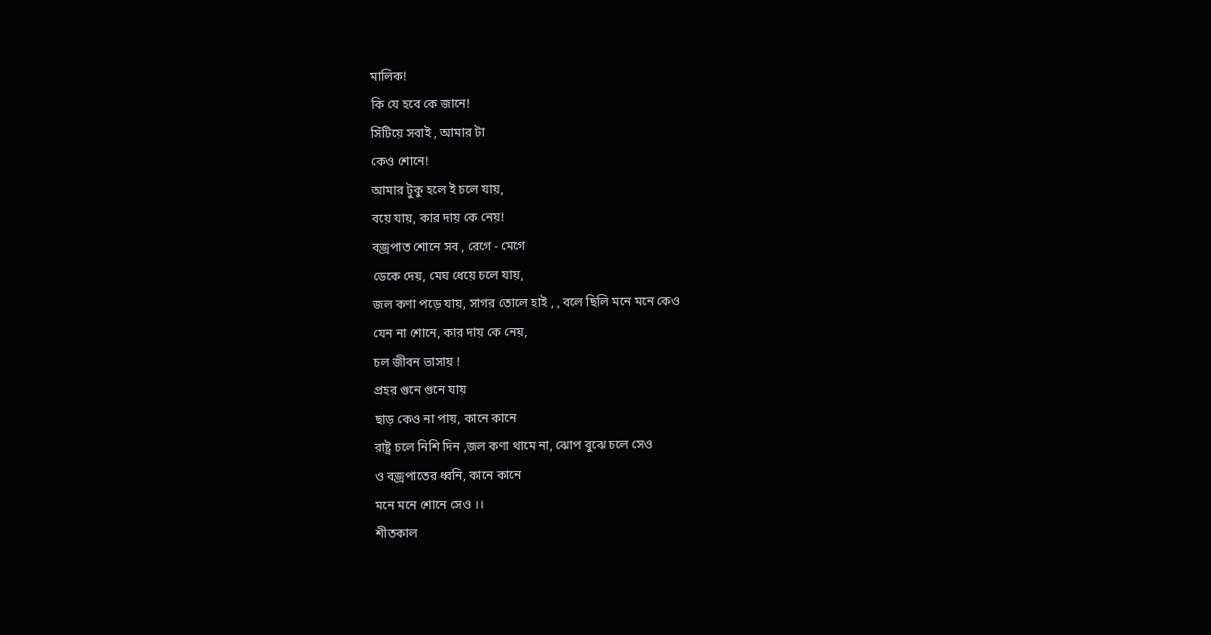মালিক!
কি যে হবে কে জানে!
সিঁটিয়ে সবাই , আমার টা
কেও শোনে!
আমার টুকু হলে ই চলে যায়,
বয়ে যায়, কার দায় কে নেয়!
বজ্রপাত শোনে সব , রেগে - মেগে
ডেকে দেয়, মেঘ ধেয়ে চলে যায়,
জল কণা পড়ে যায়, সাগর তোলে হাই , , বলে ছিলি মনে মনে কেও
যেন না শোনে, কার দায় কে নেয়,
চল জীবন ভাসায় !
প্রহর গুনে গুনে যায়
ছাড় কেও না পায়, কানে কানে
রাষ্ট্র চলে নিশি দিন ,জল কণা থামে না, ঝোপ বুঝে চলে সেও
ও বজ্রপাতের ধ্বনি, কানে কানে
মনে মনে শোনে সেও ।।
শীতকাল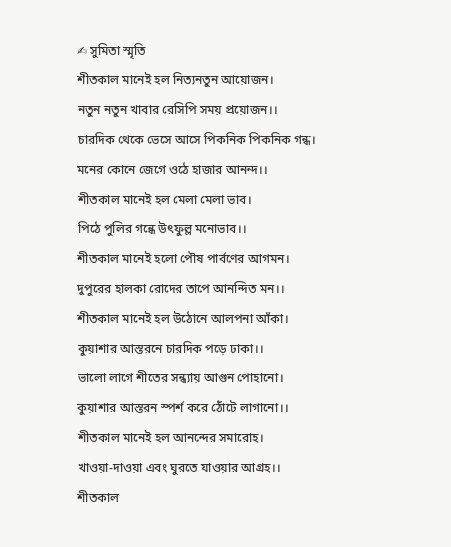✍ সুমিতা স্মৃতি
শীতকাল মানেই হল নিত্যনতুন আয়োজন।
নতুন নতুন খাবার রেসিপি সময় প্রয়োজন।।
চারদিক থেকে ভেসে আসে পিকনিক পিকনিক গন্ধ।
মনের কোনে জেগে ওঠে হাজার আনন্দ।।
শীতকাল মানেই হল মেলা মেলা ভাব।
পিঠে পুলির গন্ধে উৎফুল্ল মনোভাব।।
শীতকাল মানেই হলো পৌষ পার্বণের আগমন।
দুপুরের হালকা রোদের তাপে আনন্দিত মন।।
শীতকাল মানেই হল উঠোনে আলপনা আঁকা।
কুয়াশার আস্তরনে চারদিক পড়ে ঢাকা।।
ভালো লাগে শীতের সন্ধ্যায় আগুন পোহানো।
কুয়াশার আস্তরন স্পর্শ করে ঠোঁটে লাগানো।।
শীতকাল মানেই হল আনন্দের সমারোহ।
খাওয়া-দাওয়া এবং ঘুরতে যাওয়ার আগ্রহ।।
শীতকাল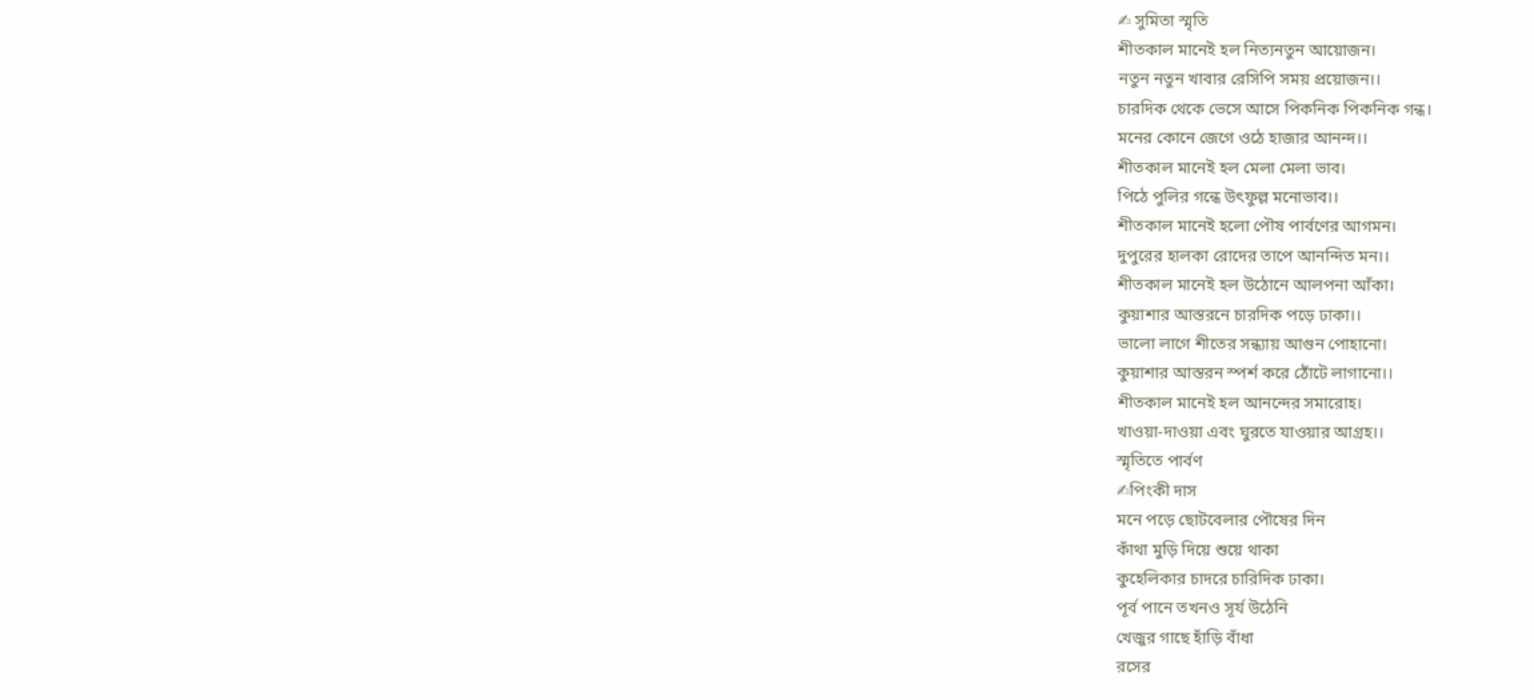✍ সুমিতা স্মৃতি
শীতকাল মানেই হল নিত্যনতুন আয়োজন।
নতুন নতুন খাবার রেসিপি সময় প্রয়োজন।।
চারদিক থেকে ভেসে আসে পিকনিক পিকনিক গন্ধ।
মনের কোনে জেগে ওঠে হাজার আনন্দ।।
শীতকাল মানেই হল মেলা মেলা ভাব।
পিঠে পুলির গন্ধে উৎফুল্ল মনোভাব।।
শীতকাল মানেই হলো পৌষ পার্বণের আগমন।
দুপুরের হালকা রোদের তাপে আনন্দিত মন।।
শীতকাল মানেই হল উঠোনে আলপনা আঁকা।
কুয়াশার আস্তরনে চারদিক পড়ে ঢাকা।।
ভালো লাগে শীতের সন্ধ্যায় আগুন পোহানো।
কুয়াশার আস্তরন স্পর্শ করে ঠোঁটে লাগানো।।
শীতকাল মানেই হল আনন্দের সমারোহ।
খাওয়া-দাওয়া এবং ঘুরতে যাওয়ার আগ্রহ।।
স্মৃতিতে পার্বণ
✍পিংকী দাস
মনে পড়ে ছোটবেলার পৌষের দিন
কাঁথা মুড়ি দিয়ে শুয়ে থাকা
কুহেলিকার চাদরে চারিদিক ঢাকা।
পূর্ব পানে তখনও সূর্য উঠেনি
খেজুর গাছে হাঁড়ি বাঁধা
রসের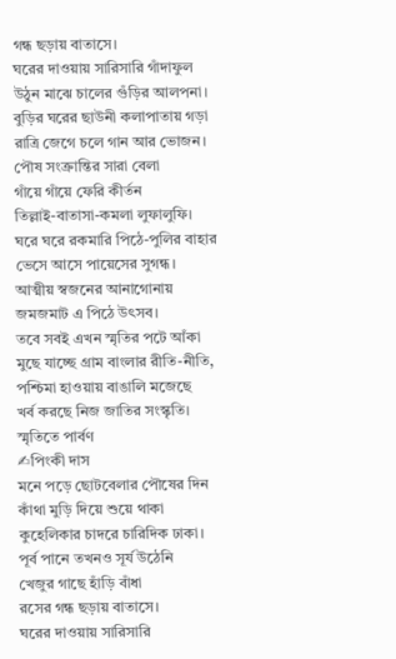গন্ধ ছড়ায় বাতাসে।
ঘরের দাওয়ায় সারিসারি গাঁদাফুল
উঠুন মাঝে চালের গুঁড়ির আলপনা।
বুড়ির ঘরের ছাউনী কলাপাতায় গড়া
রাত্রি জেগে চলে গান আর ভোজন।
পৌষ সংক্রান্তির সারা বেলা
গাঁয়ে গাঁয়ে ফেরি কীর্তন
তিল্লাই-বাতাসা-কমলা লুফালুফি।
ঘরে ঘরে রকমারি পিঠে-পুলির বাহার
ভেসে আসে পায়েসের সুগন্ধ।
আত্মীয় স্বজনের আনাগোনায়
জমজমাট এ পিঠে উৎসব।
তবে সবই এখন স্মৃতির পটে আঁকা
মুছে যাচ্ছে গ্রাম বাংলার রীতি-নীতি,
পশ্চিমা হাওয়ায় বাঙালি মজেছে
খর্ব করছে নিজ জাতির সংস্কৃতি।
স্মৃতিতে পার্বণ
✍পিংকী দাস
মনে পড়ে ছোটবেলার পৌষের দিন
কাঁথা মুড়ি দিয়ে শুয়ে থাকা
কুহেলিকার চাদরে চারিদিক ঢাকা।
পূর্ব পানে তখনও সূর্য উঠেনি
খেজুর গাছে হাঁড়ি বাঁধা
রসের গন্ধ ছড়ায় বাতাসে।
ঘরের দাওয়ায় সারিসারি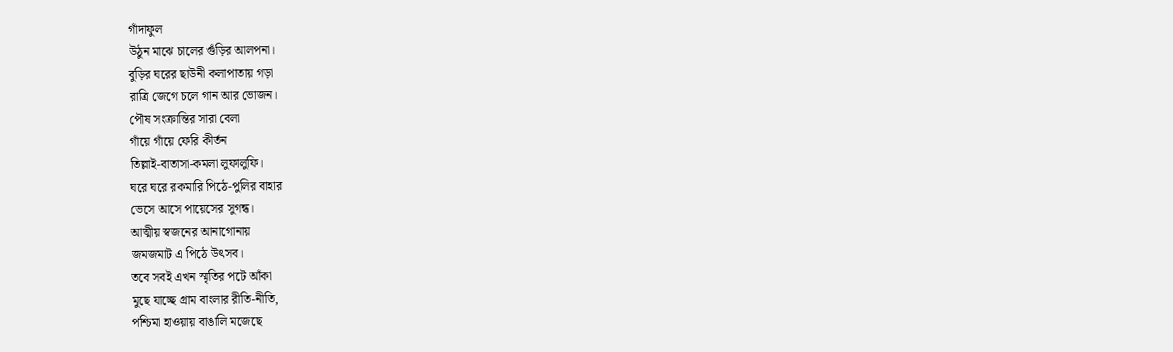গাঁদাফুল
উঠুন মাঝে চালের গুঁড়ির আলপনা।
বুড়ির ঘরের ছাউনী কলাপাতায় গড়া
রাত্রি জেগে চলে গান আর ভোজন।
পৌষ সংক্রান্তির সারা বেলা
গাঁয়ে গাঁয়ে ফেরি কীর্তন
তিল্লাই-বাতাসা-কমলা লুফালুফি।
ঘরে ঘরে রকমারি পিঠে-পুলির বাহার
ভেসে আসে পায়েসের সুগন্ধ।
আত্মীয় স্বজনের আনাগোনায়
জমজমাট এ পিঠে উৎসব।
তবে সবই এখন স্মৃতির পটে আঁকা
মুছে যাচ্ছে গ্রাম বাংলার রীতি-নীতি,
পশ্চিমা হাওয়ায় বাঙালি মজেছে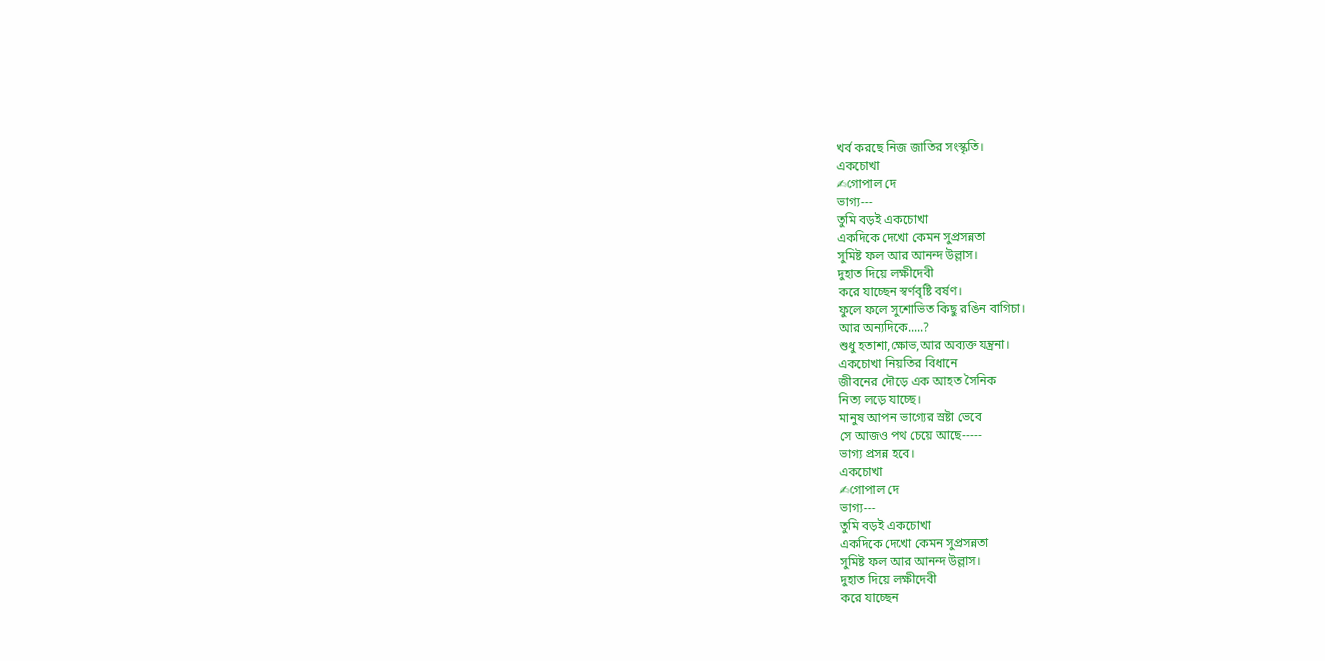খর্ব করছে নিজ জাতির সংস্কৃতি।
একচোখা
✍গোপাল দে
ভাগ্য---
তুমি বড়ই একচোখা
একদিকে দেখো কেমন সুপ্রসন্নতা
সুমিষ্ট ফল আর আনন্দ উল্লাস।
দুহাত দিয়ে লক্ষীদেবী
করে যাচ্ছেন স্বর্ণবৃষ্টি বর্ষণ।
ফুলে ফলে সুশোভিত কিছু রঙিন বাগিচা।
আর অন্যদিকে.....?
শুধু হতাশা,ক্ষোভ,আর অব্যক্ত যন্ত্রনা।
একচোখা নিয়তির বিধানে
জীবনের দৌড়ে এক আহত সৈনিক
নিত্য লড়ে যাচ্ছে।
মানুষ আপন ভাগ্যের স্রষ্টা ভেবে
সে আজও পথ চেয়ে আছে-----
ভাগ্য প্রসন্ন হবে।
একচোখা
✍গোপাল দে
ভাগ্য---
তুমি বড়ই একচোখা
একদিকে দেখো কেমন সুপ্রসন্নতা
সুমিষ্ট ফল আর আনন্দ উল্লাস।
দুহাত দিয়ে লক্ষীদেবী
করে যাচ্ছেন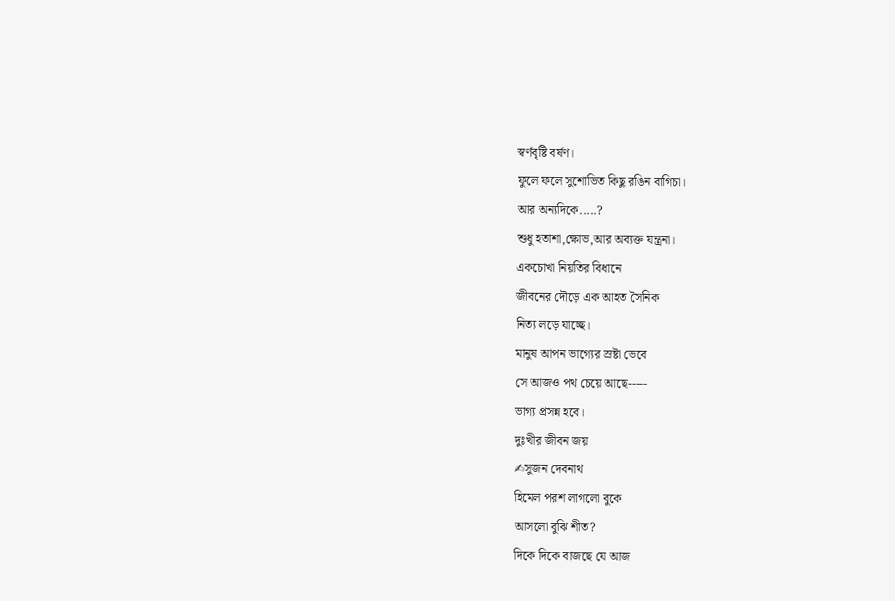স্বর্ণবৃষ্টি বর্ষণ।
ফুলে ফলে সুশোভিত কিছু রঙিন বাগিচা।
আর অন্যদিকে.....?
শুধু হতাশা,ক্ষোভ,আর অব্যক্ত যন্ত্রনা।
একচোখা নিয়তির বিধানে
জীবনের দৌড়ে এক আহত সৈনিক
নিত্য লড়ে যাচ্ছে।
মানুষ আপন ভাগ্যের স্রষ্টা ভেবে
সে আজও পথ চেয়ে আছে-----
ভাগ্য প্রসন্ন হবে।
দুঃখীর জীবন জয়
✍সুজন দেবনাথ
হিমেল পরশ লাগলো বুকে
আসলো বুঝি শীত?
দিকে দিকে বাজছে যে আজ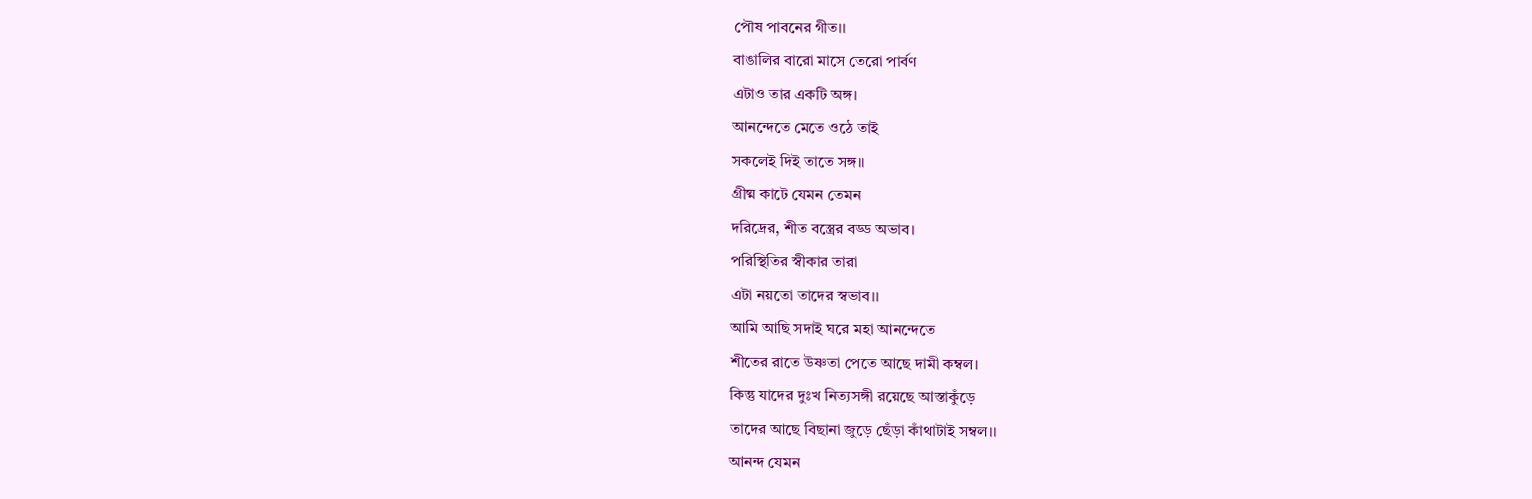পৌষ পাবনের গীত।।
বাঙালির বারো মাসে তেরো পার্বণ
এটাও তার একটি অঙ্গ।
আনন্দেতে মেতে ওঠে তাই
সকলেই দিই তাতে সঙ্গ।।
গ্ৰীষ্ম কাটে যেমন তেমন
দরিদ্রের, শীত বস্ত্রের বড্ড অভাব।
পরিস্থিতির স্বীকার তারা
এটা নয়তো তাদের স্বভাব।।
আমি আছি সদাই ঘরে মহা আনন্দেতে
শীতের রাতে উষ্ণতা পেতে আছে দামী কম্বল।
কিন্তু যাদের দুঃখ নিত্যসঙ্গী রয়েছে আস্তাকুঁড়ে
তাদের আছে বিছানা জুড়ে ছেঁড়া কাঁথাটাই সম্বল।।
আনন্দ যেমন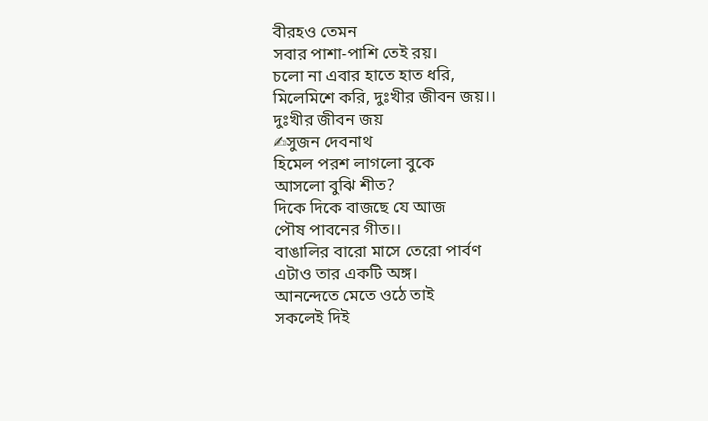বীরহও তেমন
সবার পাশা-পাশি তেই রয়।
চলো না এবার হাতে হাত ধরি,
মিলেমিশে করি, দুঃখীর জীবন জয়।।
দুঃখীর জীবন জয়
✍সুজন দেবনাথ
হিমেল পরশ লাগলো বুকে
আসলো বুঝি শীত?
দিকে দিকে বাজছে যে আজ
পৌষ পাবনের গীত।।
বাঙালির বারো মাসে তেরো পার্বণ
এটাও তার একটি অঙ্গ।
আনন্দেতে মেতে ওঠে তাই
সকলেই দিই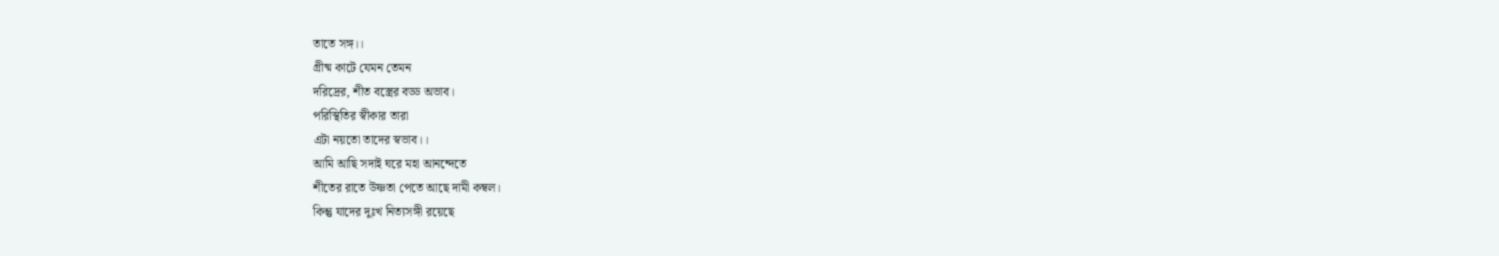তাতে সঙ্গ।।
গ্ৰীষ্ম কাটে যেমন তেমন
দরিদ্রের, শীত বস্ত্রের বড্ড অভাব।
পরিস্থিতির স্বীকার তারা
এটা নয়তো তাদের স্বভাব।।
আমি আছি সদাই ঘরে মহা আনন্দেতে
শীতের রাতে উষ্ণতা পেতে আছে দামী কম্বল।
কিন্তু যাদের দুঃখ নিত্যসঙ্গী রয়েছে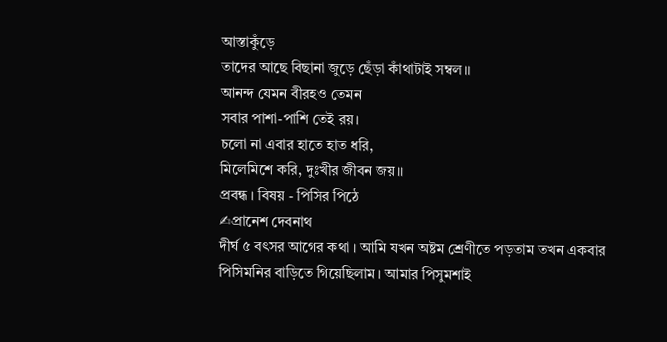আস্তাকুঁড়ে
তাদের আছে বিছানা জুড়ে ছেঁড়া কাঁথাটাই সম্বল।।
আনন্দ যেমন বীরহও তেমন
সবার পাশা-পাশি তেই রয়।
চলো না এবার হাতে হাত ধরি,
মিলেমিশে করি, দুঃখীর জীবন জয়।।
প্রবন্ধ । বিষয় - পিসির পিঠে
✍প্রানেশ দেবনাথ
দীর্ঘ ৫ বৎসর আগের কথা । আমি যখন অষ্টম শ্রেণীতে পড়তাম তখন একবার পিসিমনির বাড়িতে গিয়েছিলাম। আমার পিসুমশাই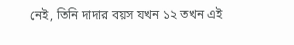নেই, তিনি দাদার বয়স যখন ১২ তখন এই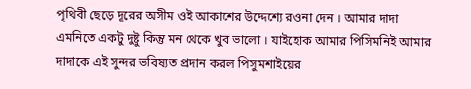পৃথিবী ছেড়ে দূরের অসীম ওই আকাশের উদ্দেশ্যে রওনা দেন । আমার দাদা এমনিতে একটু দুষ্টু কিন্তু মন থেকে খুব ভালো । যাইহোক আমার পিসিমনিই আমার দাদাকে এই সুন্দর ভবিষ্যত প্রদান করল পিসুমশাইয়ের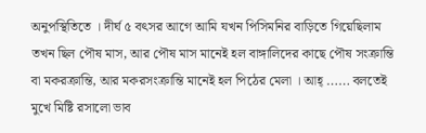অনুপস্থিতিতে । দীর্ঘ ৫ বৎসর আগে আমি যখন পিসিমনির বাড়িতে গিয়েছিলাম তখন ছিল পৌষ মাস, আর পৌষ মাস মানেই হল বাঙ্গালিদের কাছে পৌষ সংক্রান্তি বা মকরক্রান্তি, আর মকরসংক্রান্তি মানেই হল পিঠের মেলা । আহ্ ...... বলতেই মুখে মিষ্টি রসালো ভাব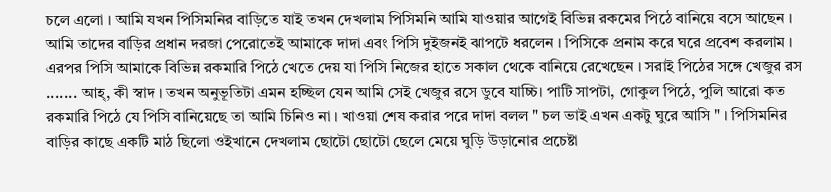চলে এলো । আমি যখন পিসিমনির বাড়িতে যাই তখন দেখলাম পিসিমনি আমি যাওয়ার আগেই বিভিন্ন রকমের পিঠে বানিয়ে বসে আছেন । আমি তাদের বাড়ির প্রধান দরজা পেরোতেই আমাকে দাদা এবং পিসি দুইজনই ঝাপটে ধরলেন । পিসিকে প্রনাম করে ঘরে প্রবেশ করলাম । এরপর পিসি আমাকে বিভিন্ন রকমারি পিঠে খেতে দেয় যা পিসি নিজের হাতে সকাল থেকে বানিয়ে রেখেছেন । সরাই পিঠের সঙ্গে খেজুর রস ....... আহ্, কী স্বাদ । তখন অনুভূতিটা এমন হচ্ছিল যেন আমি সেই খেজুর রসে ডুবে যাচ্চি। পাটি সাপটা, গোকুল পিঠে, পুলি আরো কত রকমারি পিঠে যে পিসি বানিয়েছে তা আমি চিনিও না । খাওয়া শেষ করার পরে দাদা বলল " চল ভাই এখন একটু ঘুরে আসি " । পিসিমনির বাড়ির কাছে একটি মাঠ ছিলো ওইখানে দেখলাম ছোটো ছোটো ছেলে মেয়ে ঘুড়ি উড়ানোর প্রচেষ্টা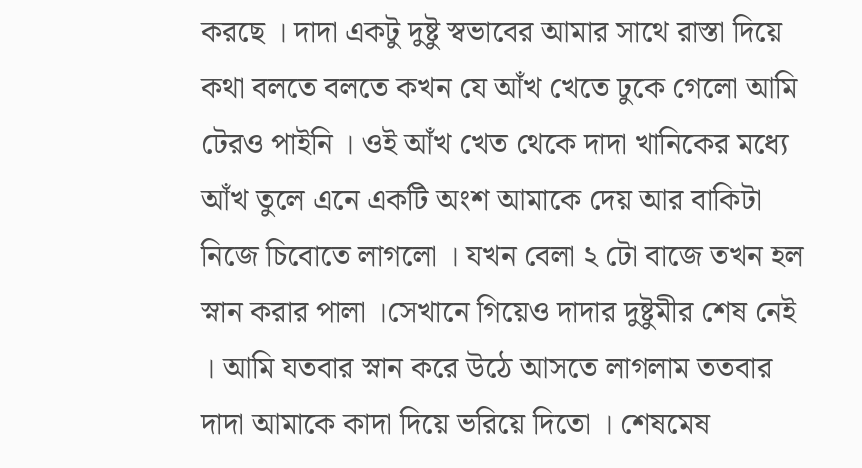করছে । দাদা একটু দুষ্টু স্বভাবের আমার সাথে রাস্তা দিয়ে কথা বলতে বলতে কখন যে আঁখ খেতে ঢুকে গেলো আমি টেরও পাইনি । ওই আঁখ খেত থেকে দাদা খানিকের মধ্যে আঁখ তুলে এনে একটি অংশ আমাকে দেয় আর বাকিটা নিজে চিবোতে লাগলো । যখন বেলা ২ টো বাজে তখন হল স্নান করার পালা ।সেখানে গিয়েও দাদার দুষ্টুমীর শেষ নেই । আমি যতবার স্নান করে উঠে আসতে লাগলাম ততবার দাদা আমাকে কাদা দিয়ে ভরিয়ে দিতো । শেষমেষ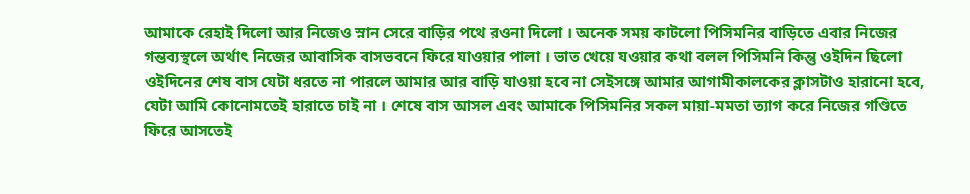আমাকে রেহাই দিলো আর নিজেও স্নান সেরে বাড়ির পথে রওনা দিলো । অনেক সময় কাটলো পিসিমনির বাড়িতে এবার নিজের গন্তব্যস্থলে অর্থাৎ নিজের আবাসিক বাসভবনে ফিরে যাওয়ার পালা । ভাত খেয়ে যওয়ার কথা বলল পিসিমনি কিন্তু ওইদিন ছিলো ওইদিনের শেষ বাস যেটা ধরতে না পারলে আমার আর বাড়ি যাওয়া হবে না সেইসঙ্গে আমার আগামীকালকের ক্লাসটাও হারানো হবে, যেটা আমি কোনোমতেই হারাতে চাই না । শেষে বাস আসল এবং আমাকে পিসিমনির সকল মায়া-মমতা ত্যাগ করে নিজের গণ্ডিতে ফিরে আসতেই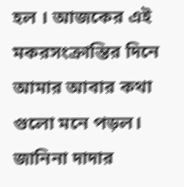হল । আজকের এই মকরসংক্রান্তির দিনে আমার আবার কথা গুলো মনে পড়ল। জানিনা দাদার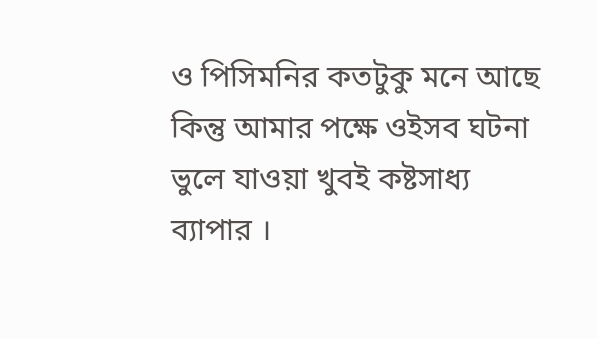ও পিসিমনির কতটুকু মনে আছে কিন্তু আমার পক্ষে ওইসব ঘটনা ভুলে যাওয়া খুবই কষ্টসাধ্য ব্যাপার ।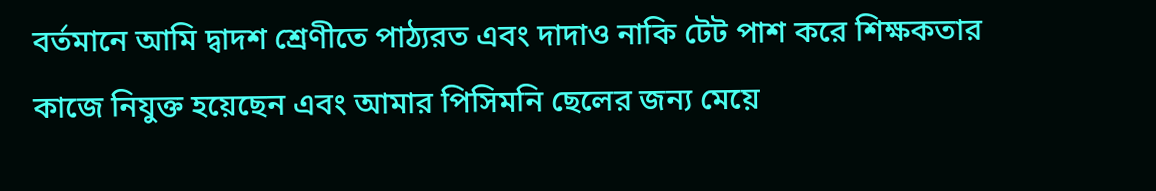বর্তমানে আমি দ্বাদশ শ্রেণীতে পাঠ্যরত এবং দাদাও নাকি টেট পাশ করে শিক্ষকতার কাজে নিযুক্ত হয়েছেন এবং আমার পিসিমনি ছেলের জন্য মেয়ে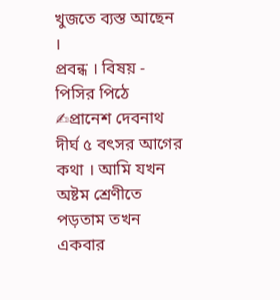খুজতে ব্যস্ত আছেন ।
প্রবন্ধ । বিষয় - পিসির পিঠে
✍প্রানেশ দেবনাথ
দীর্ঘ ৫ বৎসর আগের কথা । আমি যখন অষ্টম শ্রেণীতে পড়তাম তখন একবার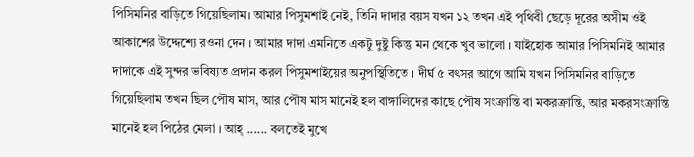পিসিমনির বাড়িতে গিয়েছিলাম। আমার পিসুমশাই নেই, তিনি দাদার বয়স যখন ১২ তখন এই পৃথিবী ছেড়ে দূরের অসীম ওই আকাশের উদ্দেশ্যে রওনা দেন । আমার দাদা এমনিতে একটু দুষ্টু কিন্তু মন থেকে খুব ভালো । যাইহোক আমার পিসিমনিই আমার দাদাকে এই সুন্দর ভবিষ্যত প্রদান করল পিসুমশাইয়ের অনুপস্থিতিতে । দীর্ঘ ৫ বৎসর আগে আমি যখন পিসিমনির বাড়িতে গিয়েছিলাম তখন ছিল পৌষ মাস, আর পৌষ মাস মানেই হল বাঙ্গালিদের কাছে পৌষ সংক্রান্তি বা মকরক্রান্তি, আর মকরসংক্রান্তি মানেই হল পিঠের মেলা । আহ্ ...... বলতেই মুখে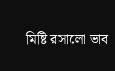মিষ্টি রসালো ভাব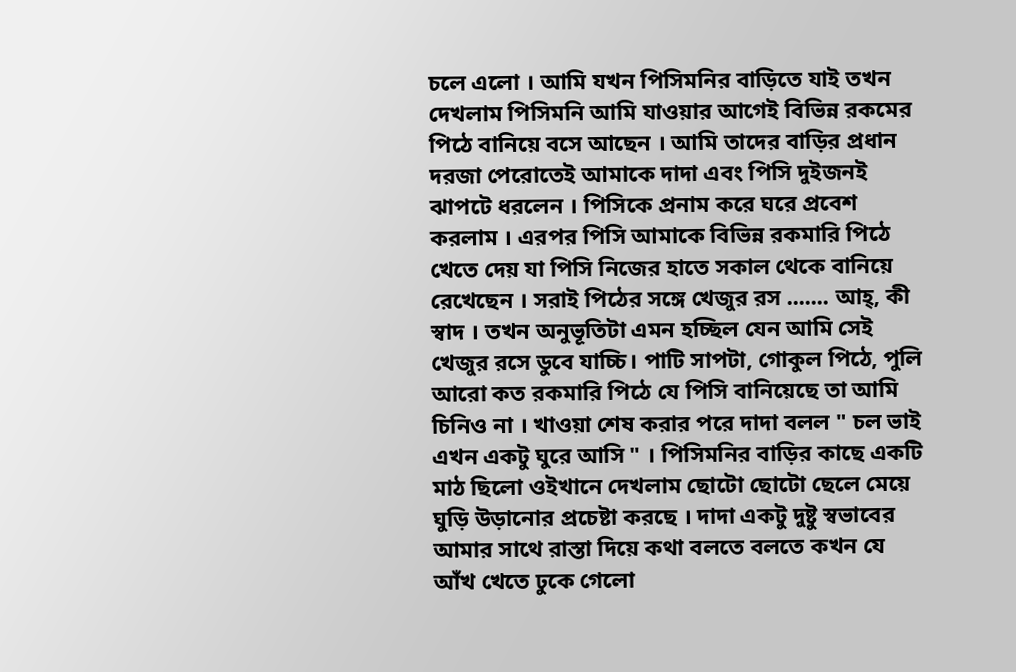চলে এলো । আমি যখন পিসিমনির বাড়িতে যাই তখন দেখলাম পিসিমনি আমি যাওয়ার আগেই বিভিন্ন রকমের পিঠে বানিয়ে বসে আছেন । আমি তাদের বাড়ির প্রধান দরজা পেরোতেই আমাকে দাদা এবং পিসি দুইজনই ঝাপটে ধরলেন । পিসিকে প্রনাম করে ঘরে প্রবেশ করলাম । এরপর পিসি আমাকে বিভিন্ন রকমারি পিঠে খেতে দেয় যা পিসি নিজের হাতে সকাল থেকে বানিয়ে রেখেছেন । সরাই পিঠের সঙ্গে খেজুর রস ....... আহ্, কী স্বাদ । তখন অনুভূতিটা এমন হচ্ছিল যেন আমি সেই খেজুর রসে ডুবে যাচ্চি। পাটি সাপটা, গোকুল পিঠে, পুলি আরো কত রকমারি পিঠে যে পিসি বানিয়েছে তা আমি চিনিও না । খাওয়া শেষ করার পরে দাদা বলল " চল ভাই এখন একটু ঘুরে আসি " । পিসিমনির বাড়ির কাছে একটি মাঠ ছিলো ওইখানে দেখলাম ছোটো ছোটো ছেলে মেয়ে ঘুড়ি উড়ানোর প্রচেষ্টা করছে । দাদা একটু দুষ্টু স্বভাবের আমার সাথে রাস্তা দিয়ে কথা বলতে বলতে কখন যে আঁখ খেতে ঢুকে গেলো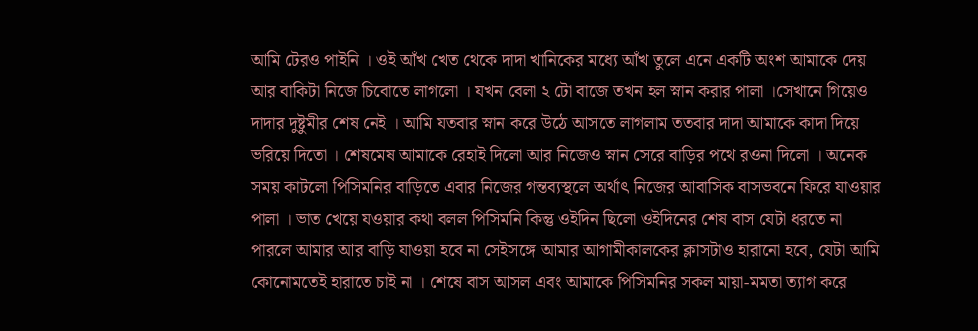আমি টেরও পাইনি । ওই আঁখ খেত থেকে দাদা খানিকের মধ্যে আঁখ তুলে এনে একটি অংশ আমাকে দেয় আর বাকিটা নিজে চিবোতে লাগলো । যখন বেলা ২ টো বাজে তখন হল স্নান করার পালা ।সেখানে গিয়েও দাদার দুষ্টুমীর শেষ নেই । আমি যতবার স্নান করে উঠে আসতে লাগলাম ততবার দাদা আমাকে কাদা দিয়ে ভরিয়ে দিতো । শেষমেষ আমাকে রেহাই দিলো আর নিজেও স্নান সেরে বাড়ির পথে রওনা দিলো । অনেক সময় কাটলো পিসিমনির বাড়িতে এবার নিজের গন্তব্যস্থলে অর্থাৎ নিজের আবাসিক বাসভবনে ফিরে যাওয়ার পালা । ভাত খেয়ে যওয়ার কথা বলল পিসিমনি কিন্তু ওইদিন ছিলো ওইদিনের শেষ বাস যেটা ধরতে না পারলে আমার আর বাড়ি যাওয়া হবে না সেইসঙ্গে আমার আগামীকালকের ক্লাসটাও হারানো হবে, যেটা আমি কোনোমতেই হারাতে চাই না । শেষে বাস আসল এবং আমাকে পিসিমনির সকল মায়া-মমতা ত্যাগ করে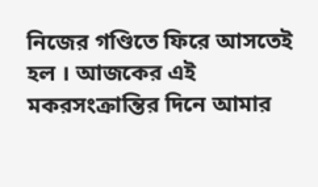নিজের গণ্ডিতে ফিরে আসতেই হল । আজকের এই মকরসংক্রান্তির দিনে আমার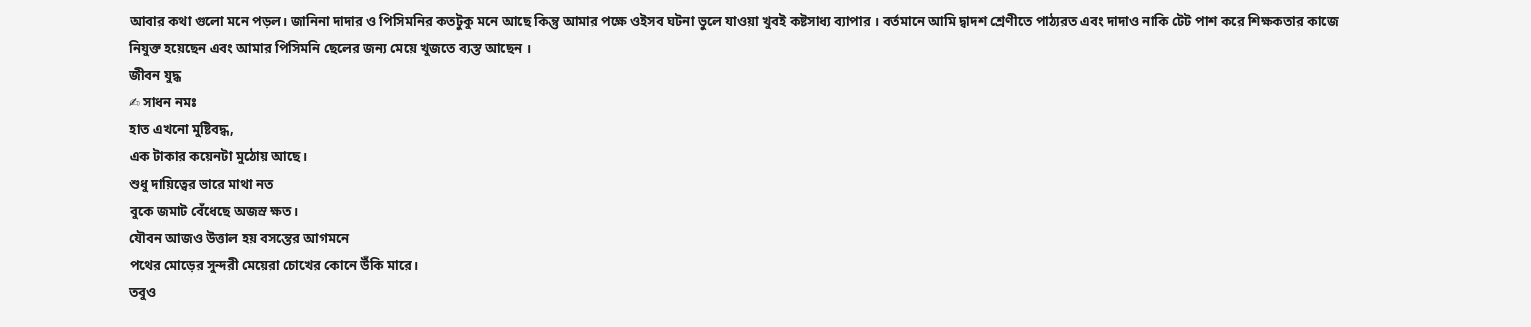আবার কথা গুলো মনে পড়ল। জানিনা দাদার ও পিসিমনির কতটুকু মনে আছে কিন্তু আমার পক্ষে ওইসব ঘটনা ভুলে যাওয়া খুবই কষ্টসাধ্য ব্যাপার । বর্তমানে আমি দ্বাদশ শ্রেণীতে পাঠ্যরত এবং দাদাও নাকি টেট পাশ করে শিক্ষকতার কাজে নিযুক্ত হয়েছেন এবং আমার পিসিমনি ছেলের জন্য মেয়ে খুজতে ব্যস্ত আছেন ।
জীবন যুদ্ধ
✍ সাধন নমঃ
হাত এখনো মুষ্টিবদ্ধ,
এক টাকার কয়েনটা মুঠোয় আছে।
শুধু দায়িত্বের ভারে মাথা নত
বুকে জমাট বেঁধেছে অজস্র ক্ষত।
যৌবন আজও উত্তাল হয় বসন্তের আগমনে
পথের মোড়ের সুন্দরী মেয়েরা চোখের কোনে উঁকি মারে।
তবুও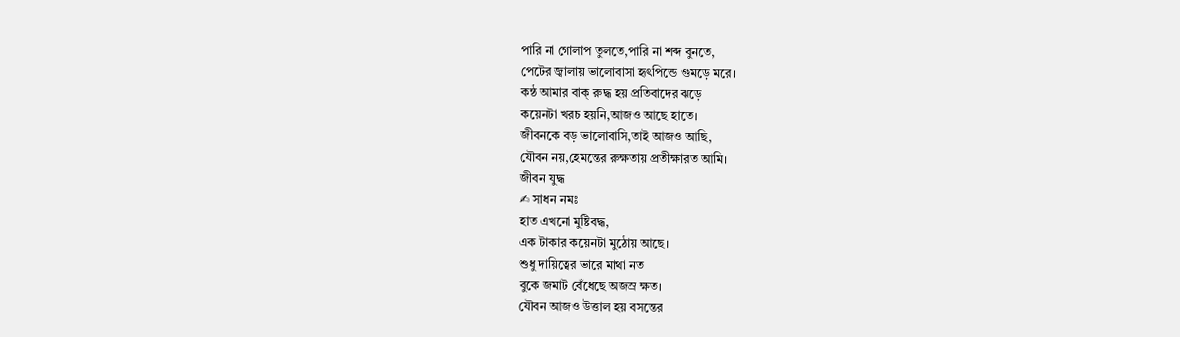পারি না গোলাপ তুলতে,পারি না শব্দ বুনতে,
পেটের জ্বালায় ভালোবাসা হৃৎপিন্ডে গুমড়ে মরে।
কন্ঠ আমার বাক্ রুদ্ধ হয় প্রতিবাদের ঝড়ে
কয়েনটা খরচ হয়নি,আজও আছে হাতে।
জীবনকে বড় ভালোবাসি,তাই আজও আছি,
যৌবন নয়,হেমন্তের রুক্ষতায় প্রতীক্ষারত আমি।
জীবন যুদ্ধ
✍ সাধন নমঃ
হাত এখনো মুষ্টিবদ্ধ,
এক টাকার কয়েনটা মুঠোয় আছে।
শুধু দায়িত্বের ভারে মাথা নত
বুকে জমাট বেঁধেছে অজস্র ক্ষত।
যৌবন আজও উত্তাল হয় বসন্তের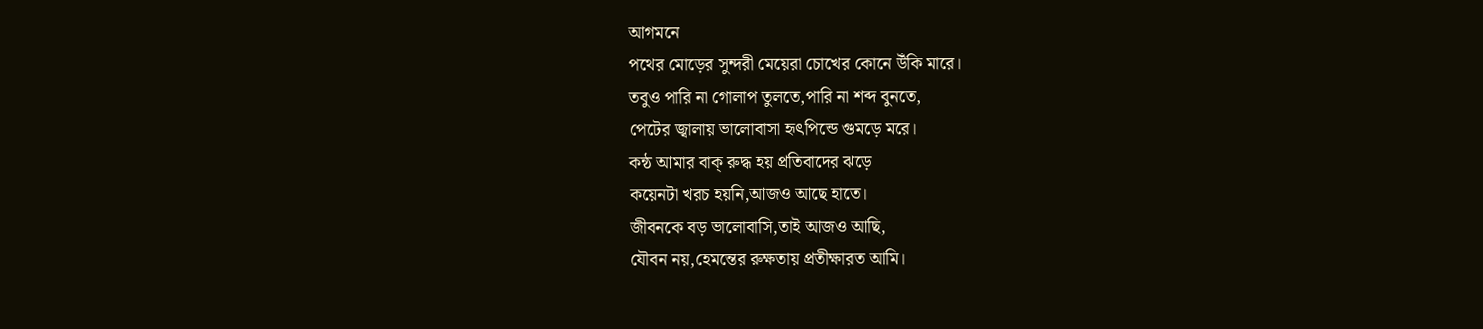আগমনে
পথের মোড়ের সুন্দরী মেয়েরা চোখের কোনে উঁকি মারে।
তবুও পারি না গোলাপ তুলতে,পারি না শব্দ বুনতে,
পেটের জ্বালায় ভালোবাসা হৃৎপিন্ডে গুমড়ে মরে।
কন্ঠ আমার বাক্ রুদ্ধ হয় প্রতিবাদের ঝড়ে
কয়েনটা খরচ হয়নি,আজও আছে হাতে।
জীবনকে বড় ভালোবাসি,তাই আজও আছি,
যৌবন নয়,হেমন্তের রুক্ষতায় প্রতীক্ষারত আমি।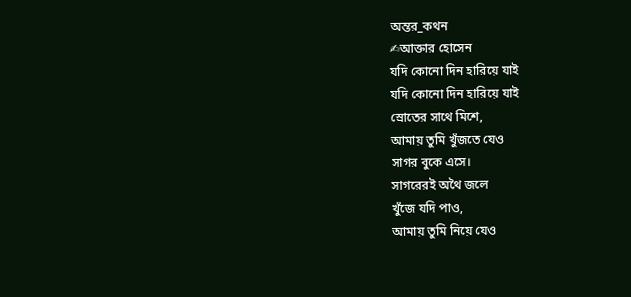অন্তর_কথন
✍আক্তার হোসেন
যদি কোনো দিন হারিয়ে যাই
যদি কোনো দিন হারিয়ে যাই
স্রোতের সাথে মিশে,
আমায় তুমি খুঁজতে যেও
সাগর বুকে এসে।
সাগরেরই অথৈ জলে
খুঁজে যদি পাও,
আমায় তুমি নিয়ে যেও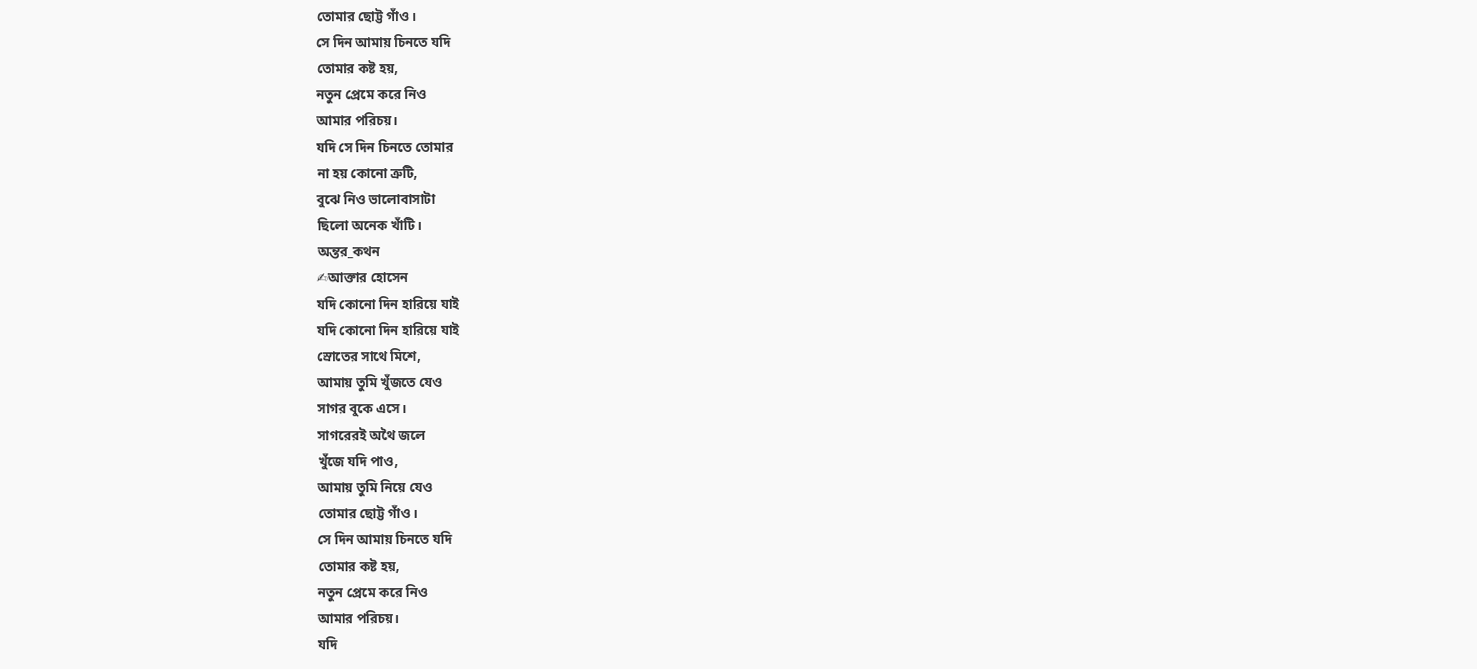তোমার ছোট্ট গাঁও।
সে দিন আমায় চিনতে যদি
তোমার কষ্ট হয়,
নতুন প্রেমে করে নিও
আমার পরিচয়।
যদি সে দিন চিনতে তোমার
না হয় কোনো ত্রুটি,
বুঝে নিও ভালোবাসাটা
ছিলো অনেক খাঁটি।
অন্তর_কথন
✍আক্তার হোসেন
যদি কোনো দিন হারিয়ে যাই
যদি কোনো দিন হারিয়ে যাই
স্রোতের সাথে মিশে,
আমায় তুমি খুঁজতে যেও
সাগর বুকে এসে।
সাগরেরই অথৈ জলে
খুঁজে যদি পাও,
আমায় তুমি নিয়ে যেও
তোমার ছোট্ট গাঁও।
সে দিন আমায় চিনতে যদি
তোমার কষ্ট হয়,
নতুন প্রেমে করে নিও
আমার পরিচয়।
যদি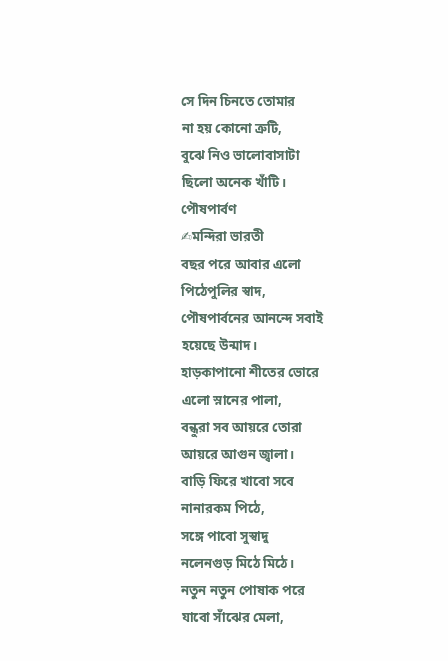সে দিন চিনতে তোমার
না হয় কোনো ত্রুটি,
বুঝে নিও ভালোবাসাটা
ছিলো অনেক খাঁটি।
পৌষপার্বণ
✍মন্দিরা ভারতী
বছর পরে আবার এলো
পিঠেপুলির স্বাদ,
পৌষপার্বনের আনন্দে সবাই
হয়েছে উন্মাদ।
হাড়কাপানো শীতের ভোরে
এলো স্নানের পালা,
বন্ধুরা সব আয়রে তোরা
আয়রে আগুন জ্বালা।
বাড়ি ফিরে খাবো সবে
নানারকম পিঠে,
সঙ্গে পাবো সুস্বাদু
নলেনগুড় মিঠে মিঠে।
নতুন নতুন পোষাক পরে
যাবো সাঁঝের মেলা,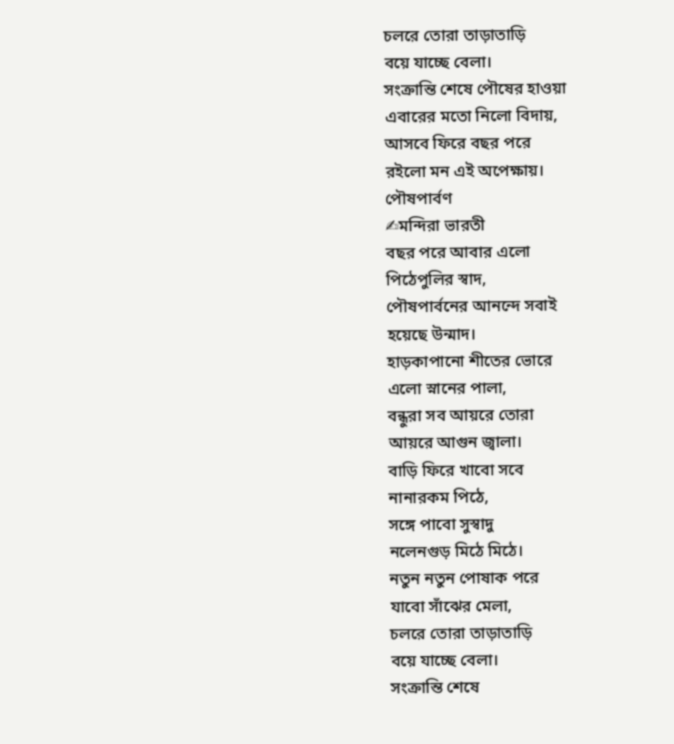চলরে তোরা তাড়াতাড়ি
বয়ে যাচ্ছে বেলা।
সংক্রান্তি শেষে পৌষের হাওয়া
এবারের মতো নিলো বিদায়,
আসবে ফিরে বছর পরে
রইলো মন এই অপেক্ষায়।
পৌষপার্বণ
✍মন্দিরা ভারতী
বছর পরে আবার এলো
পিঠেপুলির স্বাদ,
পৌষপার্বনের আনন্দে সবাই
হয়েছে উন্মাদ।
হাড়কাপানো শীতের ভোরে
এলো স্নানের পালা,
বন্ধুরা সব আয়রে তোরা
আয়রে আগুন জ্বালা।
বাড়ি ফিরে খাবো সবে
নানারকম পিঠে,
সঙ্গে পাবো সুস্বাদু
নলেনগুড় মিঠে মিঠে।
নতুন নতুন পোষাক পরে
যাবো সাঁঝের মেলা,
চলরে তোরা তাড়াতাড়ি
বয়ে যাচ্ছে বেলা।
সংক্রান্তি শেষে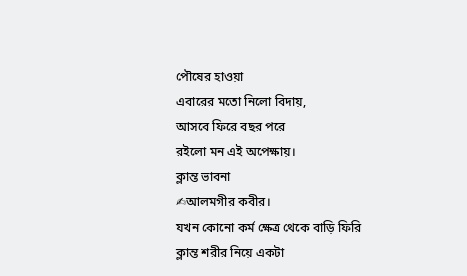পৌষের হাওয়া
এবারের মতো নিলো বিদায়,
আসবে ফিরে বছর পরে
রইলো মন এই অপেক্ষায়।
ক্লান্ত ভাবনা
✍আলমগীর কবীর।
যখন কোনো কর্ম ক্ষেত্র থেকে বাড়ি ফিরি
ক্লান্ত শরীর নিয়ে একটা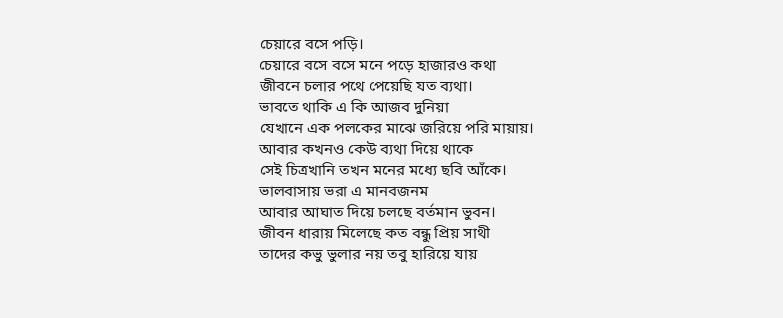চেয়ারে বসে পড়ি।
চেয়ারে বসে বসে মনে পড়ে হাজারও কথা
জীবনে চলার পথে পেয়েছি যত ব্যথা।
ভাবতে থাকি এ কি আজব দুনিয়া
যেখানে এক পলকের মাঝে জরিয়ে পরি মায়ায়।
আবার কখনও কেউ ব্যথা দিয়ে থাকে
সেই চিত্রখানি তখন মনের মধ্যে ছবি আঁকে।
ভালবাসায় ভরা এ মানবজনম
আবার আঘাত দিয়ে চলছে বর্তমান ভুবন।
জীবন ধারায় মিলেছে কত বন্ধু প্রিয় সাথী
তাদের কভু ভুলার নয় তবু হারিয়ে যায়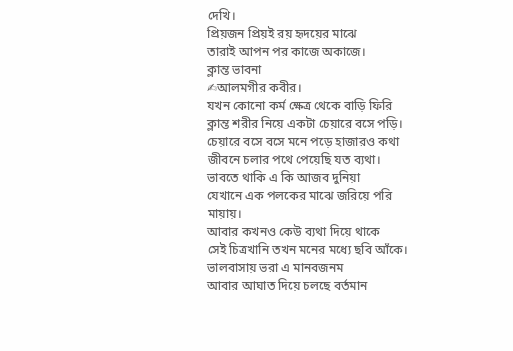দেখি।
প্রিয়জন প্রিয়ই রয় হৃদয়ের মাঝে
তারাই আপন পর কাজে অকাজে।
ক্লান্ত ভাবনা
✍আলমগীর কবীর।
যখন কোনো কর্ম ক্ষেত্র থেকে বাড়ি ফিরি
ক্লান্ত শরীর নিয়ে একটা চেয়ারে বসে পড়ি।
চেয়ারে বসে বসে মনে পড়ে হাজারও কথা
জীবনে চলার পথে পেয়েছি যত ব্যথা।
ভাবতে থাকি এ কি আজব দুনিয়া
যেখানে এক পলকের মাঝে জরিয়ে পরি মায়ায়।
আবার কখনও কেউ ব্যথা দিয়ে থাকে
সেই চিত্রখানি তখন মনের মধ্যে ছবি আঁকে।
ভালবাসায় ভরা এ মানবজনম
আবার আঘাত দিয়ে চলছে বর্তমান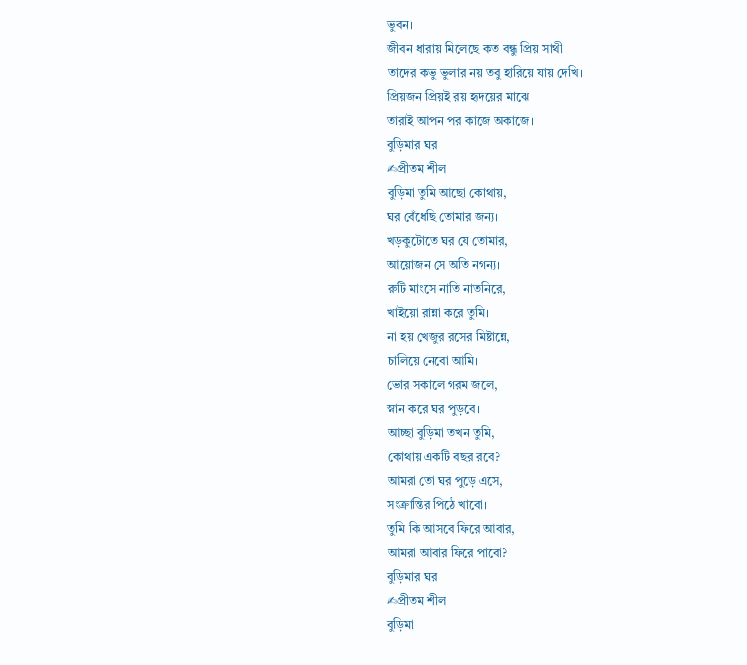ভুবন।
জীবন ধারায় মিলেছে কত বন্ধু প্রিয় সাথী
তাদের কভু ভুলার নয় তবু হারিয়ে যায় দেখি।
প্রিয়জন প্রিয়ই রয় হৃদয়ের মাঝে
তারাই আপন পর কাজে অকাজে।
বুড়িমার ঘর
✍প্রীতম শীল
বুড়িমা তুমি আছো কোথায়,
ঘর বেঁধেছি তোমার জন্য।
খড়কুটোতে ঘর যে তোমার,
আয়োজন সে অতি নগন্য।
রুটি মাংসে নাতি নাতনিরে,
খাইয়ো রান্না করে তুমি।
না হয় খেজুর রসের মিষ্টান্নে,
চালিয়ে নেবো আমি।
ভোর সকালে গরম জলে,
স্নান করে ঘর পুড়বে।
আচ্ছা বুড়িমা তখন তুমি,
কোথায় একটি বছর রবে?
আমরা তো ঘর পুড়ে এসে,
সংক্রান্তির পিঠে খাবো।
তুমি কি আসবে ফিরে আবার,
আমরা আবার ফিরে পাবো?
বুড়িমার ঘর
✍প্রীতম শীল
বুড়িমা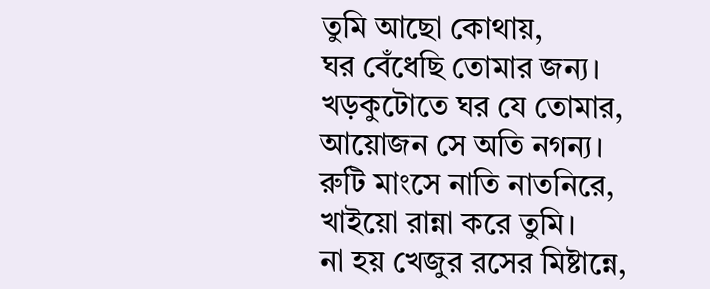তুমি আছো কোথায়,
ঘর বেঁধেছি তোমার জন্য।
খড়কুটোতে ঘর যে তোমার,
আয়োজন সে অতি নগন্য।
রুটি মাংসে নাতি নাতনিরে,
খাইয়ো রান্না করে তুমি।
না হয় খেজুর রসের মিষ্টান্নে,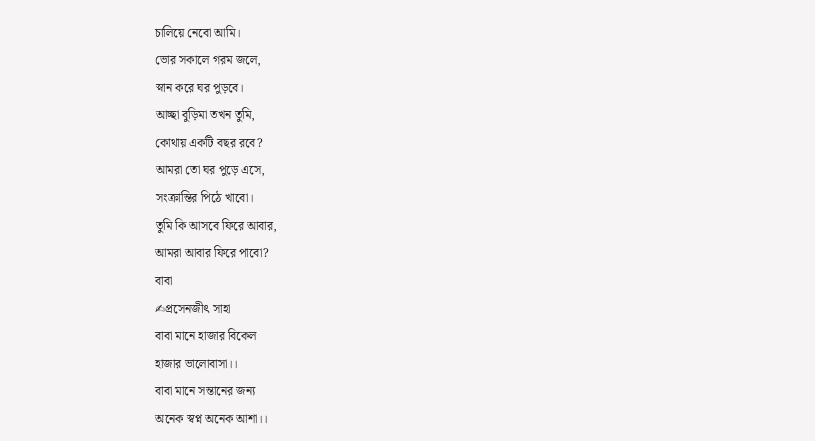চালিয়ে নেবো আমি।
ভোর সকালে গরম জলে,
স্নান করে ঘর পুড়বে।
আচ্ছা বুড়িমা তখন তুমি,
কোথায় একটি বছর রবে?
আমরা তো ঘর পুড়ে এসে,
সংক্রান্তির পিঠে খাবো।
তুমি কি আসবে ফিরে আবার,
আমরা আবার ফিরে পাবো?
বাবা
✍প্রসেনজীৎ সাহা
বাবা মানে হাজার বিকেল
হাজার ভালোবাসা।।
বাবা মানে সন্তানের জন্য
অনেক স্বপ্ন অনেক আশা।।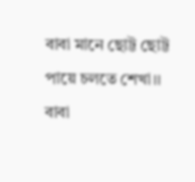বাবা মানে ছোট্ট ছোট্ট
পায়ে চলতে শেখা।।
বাবা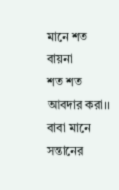মানে শত বায়না
শত শত আবদার করা।।
বাবা মানে সন্তানের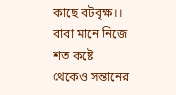কাছে বটবৃক্ষ।।
বাবা মানে নিজে শত কষ্টে
থেকেও সন্তানের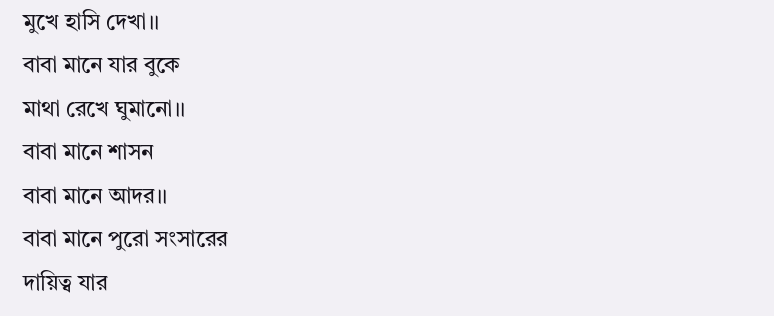মুখে হাসি দেখা।।
বাবা মানে যার বুকে
মাথা রেখে ঘুমানো।।
বাবা মানে শাসন
বাবা মানে আদর।।
বাবা মানে পুরো সংসারের
দায়িত্ব যার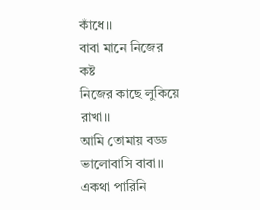কাঁধে।।
বাবা মানে নিজের কষ্ট
নিজের কাছে লুকিয়ে রাখা।।
আমি তোমায় বড্ড ভালোবাসি বাবা।।
একথা পারিনি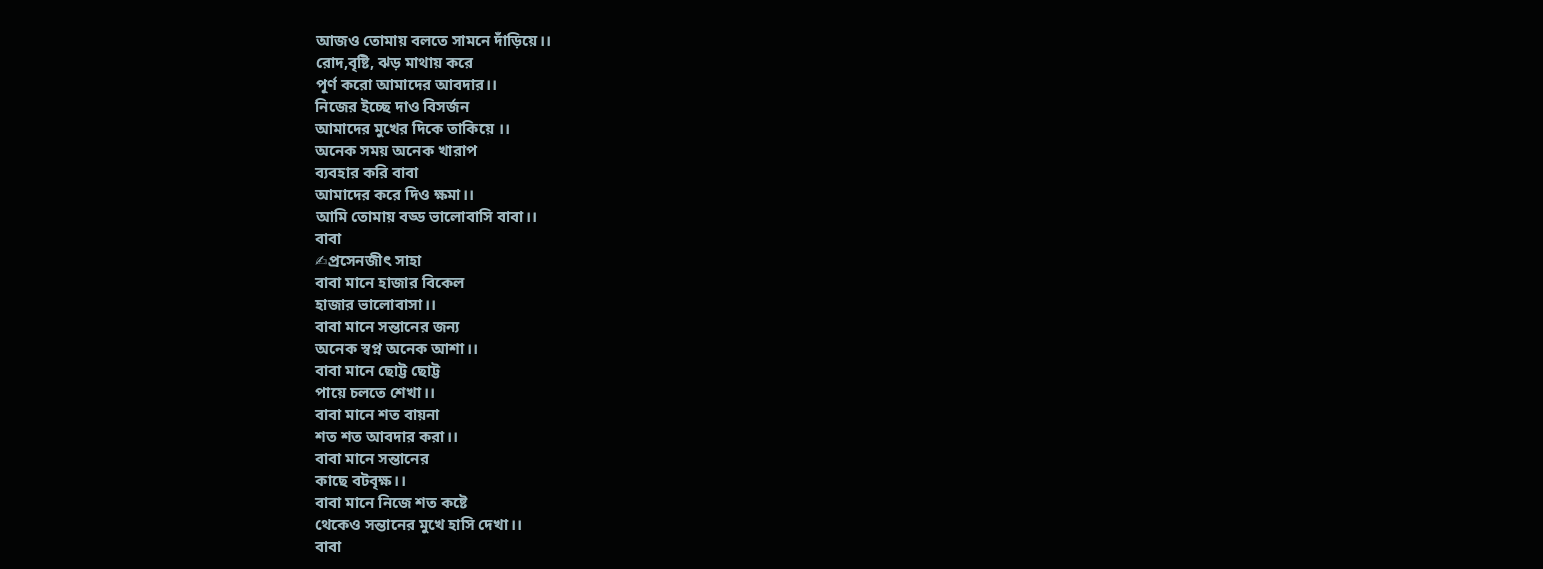আজও তোমায় বলতে সামনে দাঁড়িয়ে।।
রোদ,বৃষ্টি, ঝড় মাথায় করে
পূর্ণ করো আমাদের আবদার।।
নিজের ইচ্ছে দাও বিসর্জন
আমাদের মুখের দিকে তাকিয়ে ।।
অনেক সময় অনেক খারাপ
ব্যবহার করি বাবা
আমাদের করে দিও ক্ষমা।।
আমি তোমায় বড্ড ভালোবাসি বাবা।।
বাবা
✍প্রসেনজীৎ সাহা
বাবা মানে হাজার বিকেল
হাজার ভালোবাসা।।
বাবা মানে সন্তানের জন্য
অনেক স্বপ্ন অনেক আশা।।
বাবা মানে ছোট্ট ছোট্ট
পায়ে চলতে শেখা।।
বাবা মানে শত বায়না
শত শত আবদার করা।।
বাবা মানে সন্তানের
কাছে বটবৃক্ষ।।
বাবা মানে নিজে শত কষ্টে
থেকেও সন্তানের মুখে হাসি দেখা।।
বাবা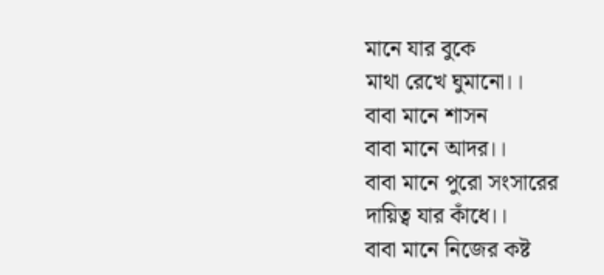মানে যার বুকে
মাথা রেখে ঘুমানো।।
বাবা মানে শাসন
বাবা মানে আদর।।
বাবা মানে পুরো সংসারের
দায়িত্ব যার কাঁধে।।
বাবা মানে নিজের কষ্ট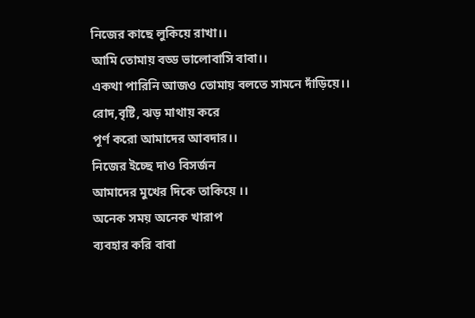নিজের কাছে লুকিয়ে রাখা।।
আমি তোমায় বড্ড ভালোবাসি বাবা।।
একথা পারিনি আজও তোমায় বলতে সামনে দাঁড়িয়ে।।
রোদ,বৃষ্টি, ঝড় মাথায় করে
পূর্ণ করো আমাদের আবদার।।
নিজের ইচ্ছে দাও বিসর্জন
আমাদের মুখের দিকে তাকিয়ে ।।
অনেক সময় অনেক খারাপ
ব্যবহার করি বাবা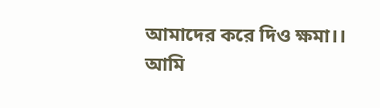আমাদের করে দিও ক্ষমা।।
আমি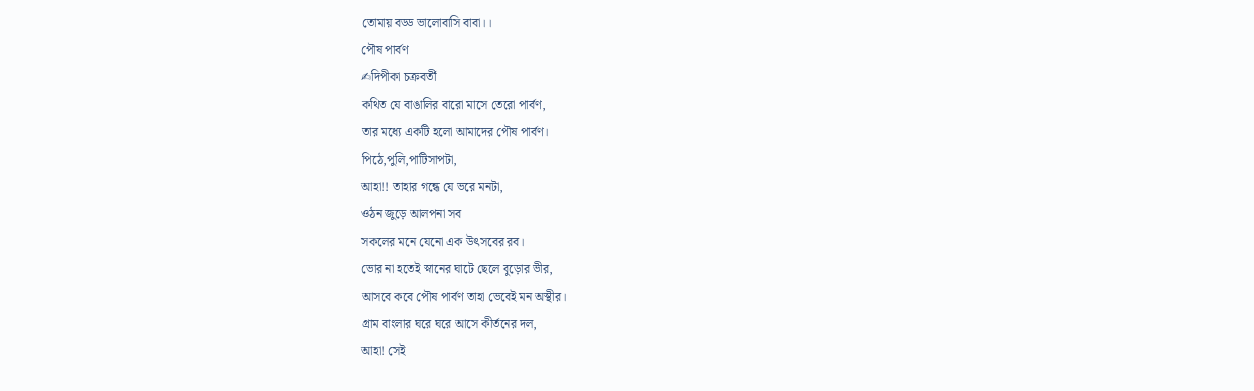তোমায় বড্ড ভালোবাসি বাবা।।
পৌষ পার্বণ
✍দিপীকা চক্রবর্তী
কথিত যে বাঙালির বারো মাসে তেরো পার্বণ,
তার মধ্যে একটি হলো আমাদের পৌষ পার্বণ।
পিঠে,পুলি,পাটিসাপটা,
আহা!! তাহার গন্ধে যে ভরে মনটা,
ওঠন জুড়ে আলপনা সব
সকলের মনে যেনো এক উৎসবের রব।
ভোর না হতেই স্নানের ঘাটে ছেলে বুড়োর ভীর,
আসবে কবে পৌষ পার্বণ তাহা ভেবেই মন অস্থীর।
গ্রাম বাংলার ঘরে ঘরে আসে কীর্তনের দল,
আহা! সেই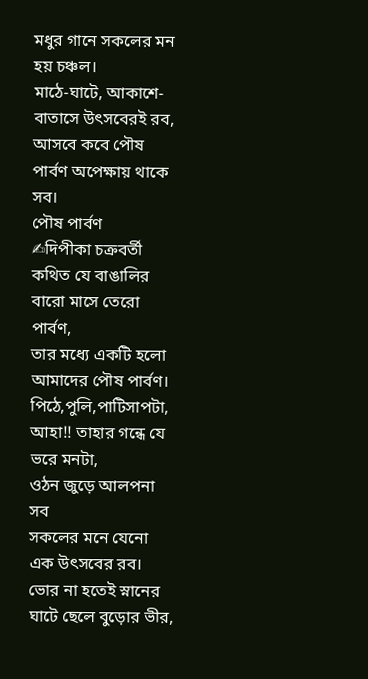মধুর গানে সকলের মন হয় চঞ্চল।
মাঠে-ঘাটে, আকাশে-বাতাসে উৎসবেরই রব,
আসবে কবে পৌষ পার্বণ অপেক্ষায় থাকে সব।
পৌষ পার্বণ
✍দিপীকা চক্রবর্তী
কথিত যে বাঙালির বারো মাসে তেরো পার্বণ,
তার মধ্যে একটি হলো আমাদের পৌষ পার্বণ।
পিঠে,পুলি,পাটিসাপটা,
আহা!! তাহার গন্ধে যে ভরে মনটা,
ওঠন জুড়ে আলপনা সব
সকলের মনে যেনো এক উৎসবের রব।
ভোর না হতেই স্নানের ঘাটে ছেলে বুড়োর ভীর,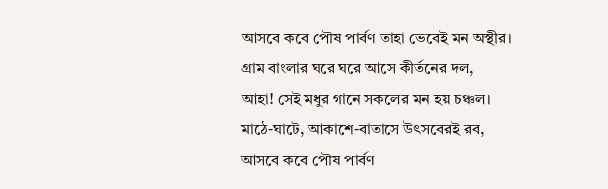আসবে কবে পৌষ পার্বণ তাহা ভেবেই মন অস্থীর।
গ্রাম বাংলার ঘরে ঘরে আসে কীর্তনের দল,
আহা! সেই মধুর গানে সকলের মন হয় চঞ্চল।
মাঠে-ঘাটে, আকাশে-বাতাসে উৎসবেরই রব,
আসবে কবে পৌষ পার্বণ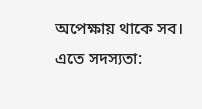অপেক্ষায় থাকে সব।
এতে সদস্যতা: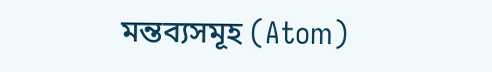মন্তব্যসমূহ (Atom)